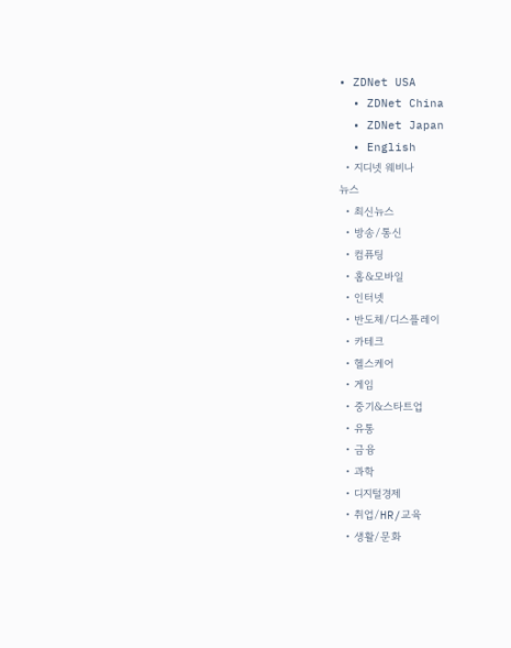• ZDNet USA
  • ZDNet China
  • ZDNet Japan
  • English
  • 지디넷 웨비나
뉴스
  • 최신뉴스
  • 방송/통신
  • 컴퓨팅
  • 홈&모바일
  • 인터넷
  • 반도체/디스플레이
  • 카테크
  • 헬스케어
  • 게임
  • 중기&스타트업
  • 유통
  • 금융
  • 과학
  • 디지털경제
  • 취업/HR/교육
  • 생활/문화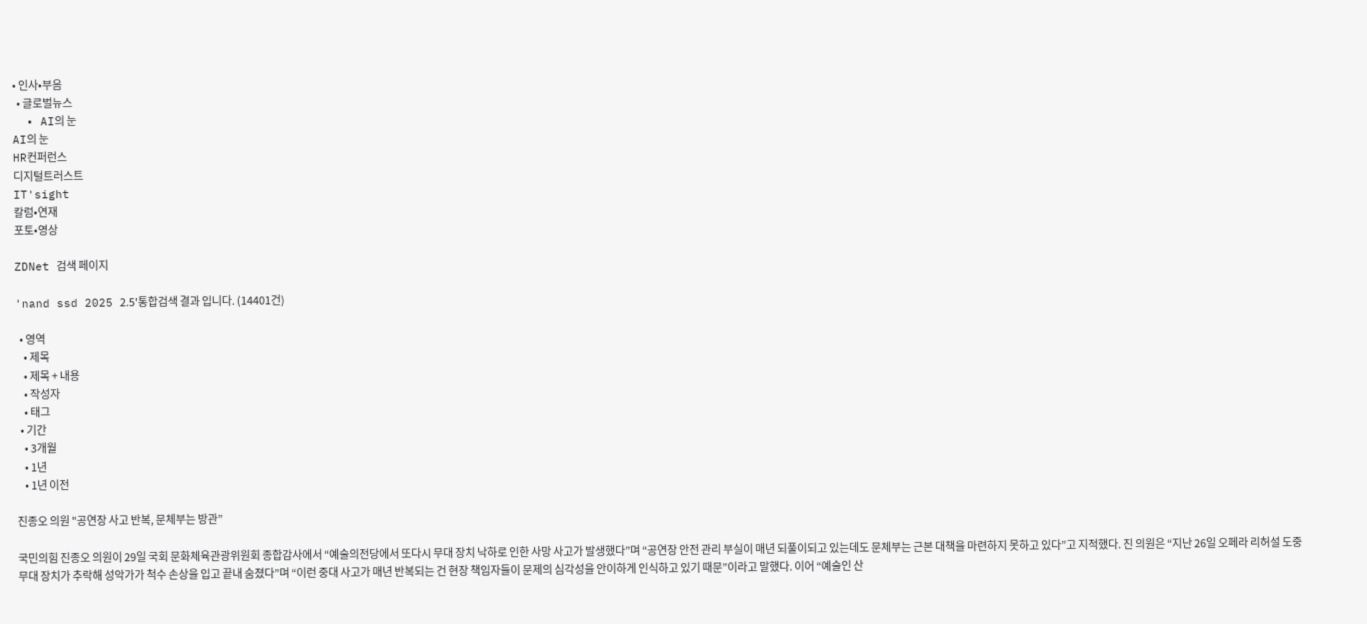• 인사•부음
  • 글로벌뉴스
  • AI의 눈
AI의 눈
HR컨퍼런스
디지털트러스트
IT'sight
칼럼•연재
포토•영상

ZDNet 검색 페이지

'nand ssd 2025 2.5'통합검색 결과 입니다. (14401건)

  • 영역
    • 제목
    • 제목 + 내용
    • 작성자
    • 태그
  • 기간
    • 3개월
    • 1년
    • 1년 이전

진종오 의원 "공연장 사고 반복, 문체부는 방관”

국민의힘 진종오 의원이 29일 국회 문화체육관광위원회 종합감사에서 “예술의전당에서 또다시 무대 장치 낙하로 인한 사망 사고가 발생했다”며 “공연장 안전 관리 부실이 매년 되풀이되고 있는데도 문체부는 근본 대책을 마련하지 못하고 있다”고 지적했다. 진 의원은 “지난 26일 오페라 리허설 도중 무대 장치가 추락해 성악가가 척수 손상을 입고 끝내 숨졌다”며 “이런 중대 사고가 매년 반복되는 건 현장 책임자들이 문제의 심각성을 안이하게 인식하고 있기 때문”이라고 말했다. 이어 “예술인 산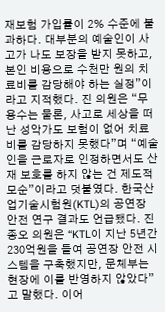재보험 가입률이 2% 수준에 불과하다. 대부분의 예술인이 사고가 나도 보장을 받지 못하고, 본인 비용으로 수천만 원의 치료비를 감당해야 하는 실정”이라고 지적했다. 진 의원은 “무용수는 물론, 사고로 세상을 떠난 성악가도 보험이 없어 치료비를 감당하지 못했다”며 “예술인을 근로자로 인정하면서도 산재 보호를 하지 않는 건 제도적 모순”이라고 덧붙였다. 한국산업기술시험원(KTL)의 공연장 안전 연구 결과도 언급됐다. 진종오 의원은 “KTL이 지난 5년간 230억원을 들여 공연장 안전 시스템을 구축했지만, 문체부는 현장에 이를 반영하지 않았다”고 말했다. 이어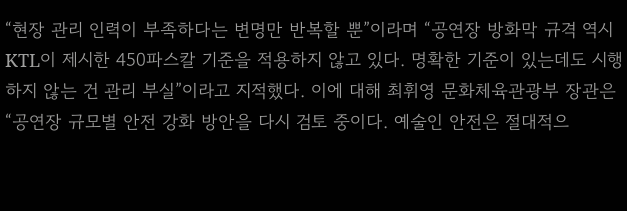“현장 관리 인력이 부족하다는 변명만 반복할 뿐”이라며 “공연장 방화막 규격 역시 KTL이 제시한 450파스칼 기준을 적용하지 않고 있다. 명확한 기준이 있는데도 시행하지 않는 건 관리 부실”이라고 지적했다. 이에 대해 최휘영 문화체육관광부 장관은 “공연장 규모별 안전 강화 방안을 다시 검토 중이다. 예술인 안전은 절대적으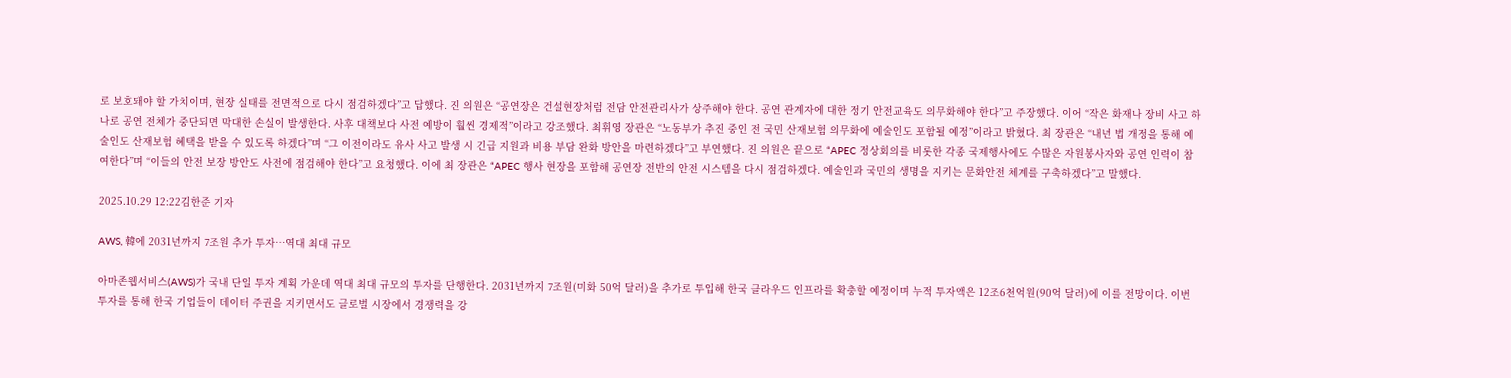로 보호돼야 할 가치이며, 현장 실태를 전면적으로 다시 점검하겠다”고 답했다. 진 의원은 “공연장은 건설현장처럼 전담 안전관리사가 상주해야 한다. 공연 관계자에 대한 정기 안전교육도 의무화해야 한다”고 주장했다. 이어 “작은 화재나 장비 사고 하나로 공연 전체가 중단되면 막대한 손실이 발생한다. 사후 대책보다 사전 예방이 훨씬 경제적”이라고 강조했다. 최휘영 장관은 “노동부가 추진 중인 전 국민 산재보험 의무화에 예술인도 포함될 예정”이라고 밝혔다. 최 장관은 “내년 법 개정을 통해 예술인도 산재보험 혜택을 받을 수 있도록 하겠다”며 “그 이전이라도 유사 사고 발생 시 긴급 지원과 비용 부담 완화 방안을 마련하겠다”고 부연했다. 진 의원은 끝으로 “APEC 정상회의를 비롯한 각종 국제행사에도 수많은 자원봉사자와 공연 인력이 참여한다”며 “이들의 안전 보장 방안도 사전에 점검해야 한다”고 요청했다. 이에 최 장관은 “APEC 행사 현장을 포함해 공연장 전반의 안전 시스템을 다시 점검하겠다. 예술인과 국민의 생명을 지키는 문화안전 체계를 구축하겠다”고 말했다.

2025.10.29 12:22김한준 기자

AWS, 韓에 2031년까지 7조원 추가 투자…역대 최대 규모

아마존웹서비스(AWS)가 국내 단일 투자 계획 가운데 역대 최대 규모의 투자를 단행한다. 2031년까지 7조원(미화 50억 달러)을 추가로 투입해 한국 클라우드 인프라를 확충할 예정이며 누적 투자액은 12조6천억원(90억 달러)에 이를 전망이다. 이번 투자를 통해 한국 기업들이 데이터 주권을 지키면서도 글로벌 시장에서 경쟁력을 강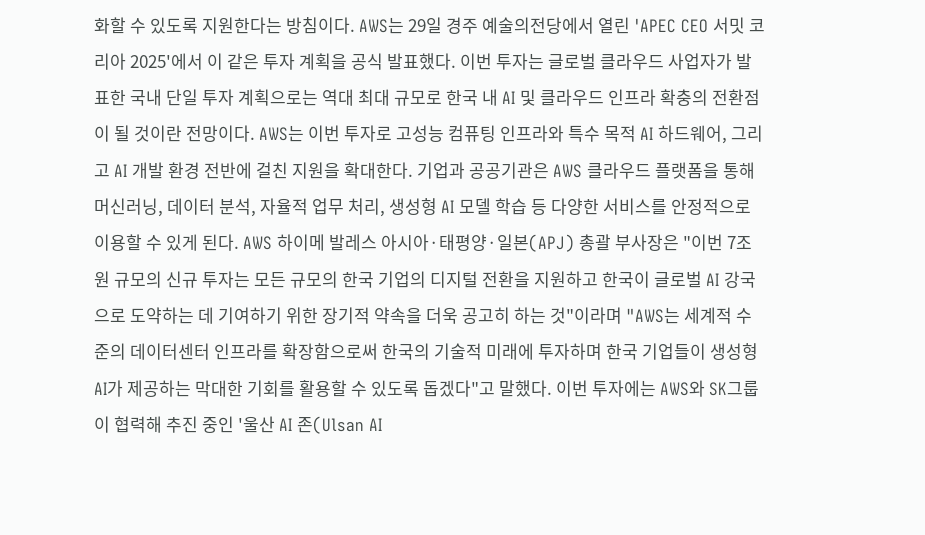화할 수 있도록 지원한다는 방침이다. AWS는 29일 경주 예술의전당에서 열린 'APEC CEO 서밋 코리아 2025'에서 이 같은 투자 계획을 공식 발표했다. 이번 투자는 글로벌 클라우드 사업자가 발표한 국내 단일 투자 계획으로는 역대 최대 규모로 한국 내 AI 및 클라우드 인프라 확충의 전환점이 될 것이란 전망이다. AWS는 이번 투자로 고성능 컴퓨팅 인프라와 특수 목적 AI 하드웨어, 그리고 AI 개발 환경 전반에 걸친 지원을 확대한다. 기업과 공공기관은 AWS 클라우드 플랫폼을 통해 머신러닝, 데이터 분석, 자율적 업무 처리, 생성형 AI 모델 학습 등 다양한 서비스를 안정적으로 이용할 수 있게 된다. AWS 하이메 발레스 아시아·태평양·일본(APJ) 총괄 부사장은 "이번 7조원 규모의 신규 투자는 모든 규모의 한국 기업의 디지털 전환을 지원하고 한국이 글로벌 AI 강국으로 도약하는 데 기여하기 위한 장기적 약속을 더욱 공고히 하는 것"이라며 "AWS는 세계적 수준의 데이터센터 인프라를 확장함으로써 한국의 기술적 미래에 투자하며 한국 기업들이 생성형 AI가 제공하는 막대한 기회를 활용할 수 있도록 돕겠다"고 말했다. 이번 투자에는 AWS와 SK그룹이 협력해 추진 중인 '울산 AI 존(Ulsan AI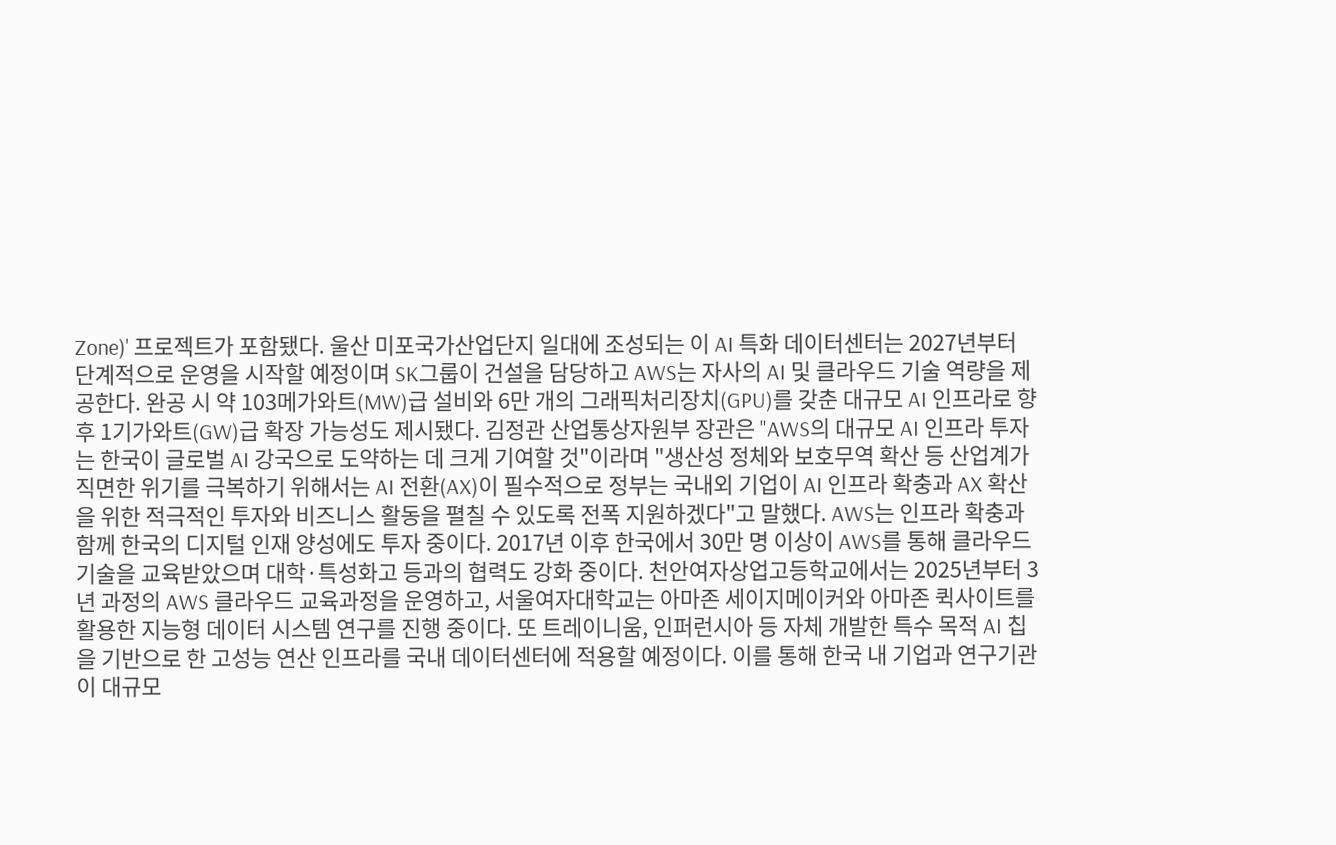Zone)' 프로젝트가 포함됐다. 울산 미포국가산업단지 일대에 조성되는 이 AI 특화 데이터센터는 2027년부터 단계적으로 운영을 시작할 예정이며 SK그룹이 건설을 담당하고 AWS는 자사의 AI 및 클라우드 기술 역량을 제공한다. 완공 시 약 103메가와트(MW)급 설비와 6만 개의 그래픽처리장치(GPU)를 갖춘 대규모 AI 인프라로 향후 1기가와트(GW)급 확장 가능성도 제시됐다. 김정관 산업통상자원부 장관은 "AWS의 대규모 AI 인프라 투자는 한국이 글로벌 AI 강국으로 도약하는 데 크게 기여할 것"이라며 "생산성 정체와 보호무역 확산 등 산업계가 직면한 위기를 극복하기 위해서는 AI 전환(AX)이 필수적으로 정부는 국내외 기업이 AI 인프라 확충과 AX 확산을 위한 적극적인 투자와 비즈니스 활동을 펼칠 수 있도록 전폭 지원하겠다"고 말했다. AWS는 인프라 확충과 함께 한국의 디지털 인재 양성에도 투자 중이다. 2017년 이후 한국에서 30만 명 이상이 AWS를 통해 클라우드 기술을 교육받았으며 대학·특성화고 등과의 협력도 강화 중이다. 천안여자상업고등학교에서는 2025년부터 3년 과정의 AWS 클라우드 교육과정을 운영하고, 서울여자대학교는 아마존 세이지메이커와 아마존 퀵사이트를 활용한 지능형 데이터 시스템 연구를 진행 중이다. 또 트레이니움, 인퍼런시아 등 자체 개발한 특수 목적 AI 칩을 기반으로 한 고성능 연산 인프라를 국내 데이터센터에 적용할 예정이다. 이를 통해 한국 내 기업과 연구기관이 대규모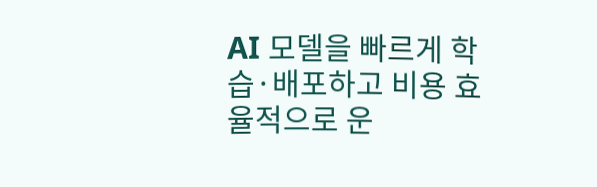AI 모델을 빠르게 학습·배포하고 비용 효율적으로 운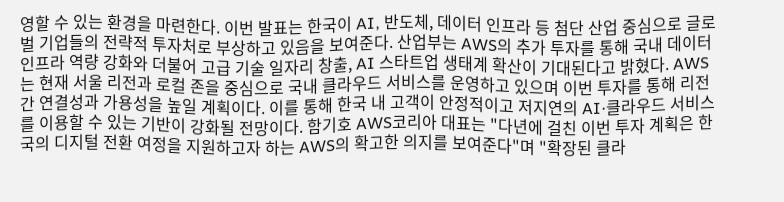영할 수 있는 환경을 마련한다. 이번 발표는 한국이 AI, 반도체, 데이터 인프라 등 첨단 산업 중심으로 글로벌 기업들의 전략적 투자처로 부상하고 있음을 보여준다. 산업부는 AWS의 추가 투자를 통해 국내 데이터 인프라 역량 강화와 더불어 고급 기술 일자리 창출, AI 스타트업 생태계 확산이 기대된다고 밝혔다. AWS는 현재 서울 리전과 로컬 존을 중심으로 국내 클라우드 서비스를 운영하고 있으며 이번 투자를 통해 리전 간 연결성과 가용성을 높일 계획이다. 이를 통해 한국 내 고객이 안정적이고 저지연의 AI·클라우드 서비스를 이용할 수 있는 기반이 강화될 전망이다. 함기호 AWS코리아 대표는 "다년에 걸친 이번 투자 계획은 한국의 디지털 전환 여정을 지원하고자 하는 AWS의 확고한 의지를 보여준다"며 "확장된 클라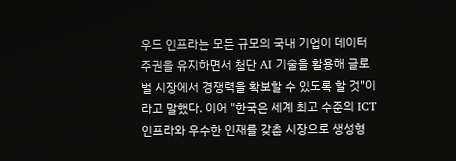우드 인프라는 모든 규모의 국내 기업이 데이터 주권을 유지하면서 첨단 AI 기술을 활용해 글로벌 시장에서 경쟁력을 확보할 수 있도록 할 것"이라고 말했다. 이어 "한국은 세계 최고 수준의 ICT 인프라와 우수한 인재를 갖춘 시장으로 생성형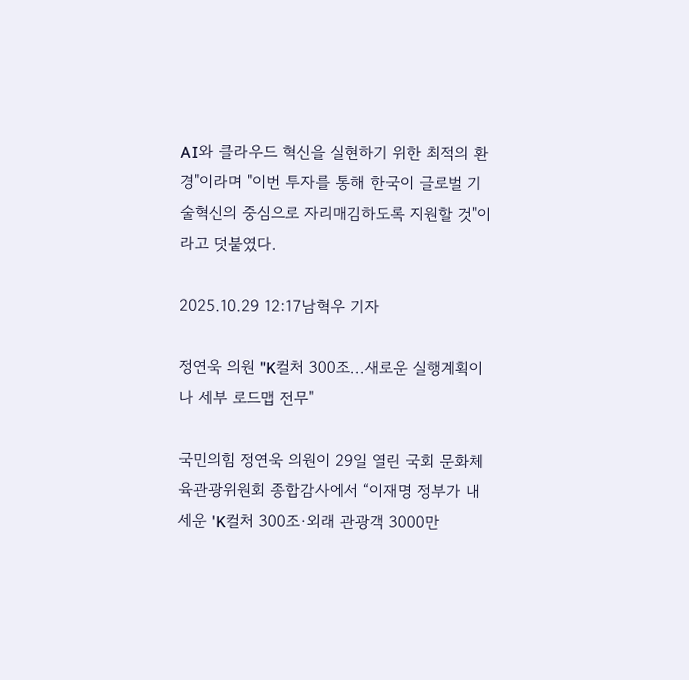AI와 클라우드 혁신을 실현하기 위한 최적의 환경"이라며 "이번 투자를 통해 한국이 글로벌 기술혁신의 중심으로 자리매김하도록 지원할 것"이라고 덧붙였다.

2025.10.29 12:17남혁우 기자

정연욱 의원 "K컬처 300조...새로운 실행계획이나 세부 로드맵 전무"

국민의힘 정연욱 의원이 29일 열린 국회 문화체육관광위원회 종합감사에서 “이재명 정부가 내세운 'K컬처 300조·외래 관광객 3000만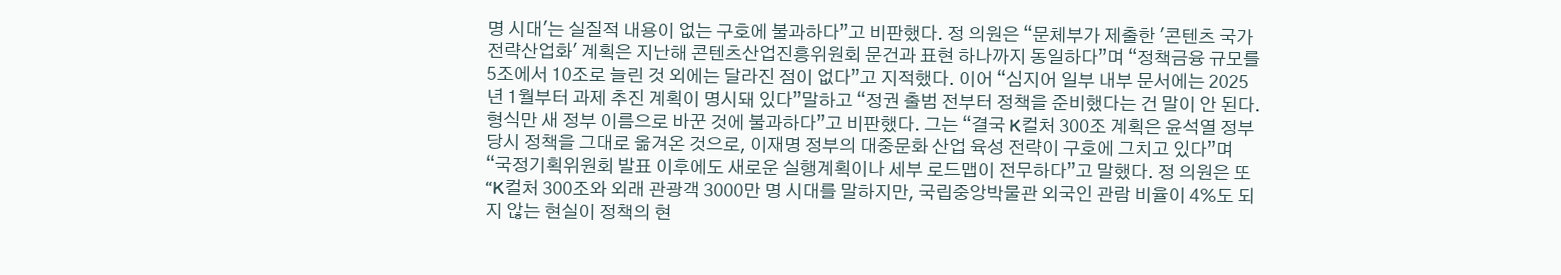명 시대'는 실질적 내용이 없는 구호에 불과하다”고 비판했다. 정 의원은 “문체부가 제출한 '콘텐츠 국가전략산업화' 계획은 지난해 콘텐츠산업진흥위원회 문건과 표현 하나까지 동일하다”며 “정책금융 규모를 5조에서 10조로 늘린 것 외에는 달라진 점이 없다”고 지적했다. 이어 “심지어 일부 내부 문서에는 2025년 1월부터 과제 추진 계획이 명시돼 있다”말하고 “정권 출범 전부터 정책을 준비했다는 건 말이 안 된다. 형식만 새 정부 이름으로 바꾼 것에 불과하다”고 비판했다. 그는 “결국 K컬처 300조 계획은 윤석열 정부 당시 정책을 그대로 옮겨온 것으로, 이재명 정부의 대중문화 산업 육성 전략이 구호에 그치고 있다”며 “국정기획위원회 발표 이후에도 새로운 실행계획이나 세부 로드맵이 전무하다”고 말했다. 정 의원은 또 “K컬처 300조와 외래 관광객 3000만 명 시대를 말하지만, 국립중앙박물관 외국인 관람 비율이 4%도 되지 않는 현실이 정책의 현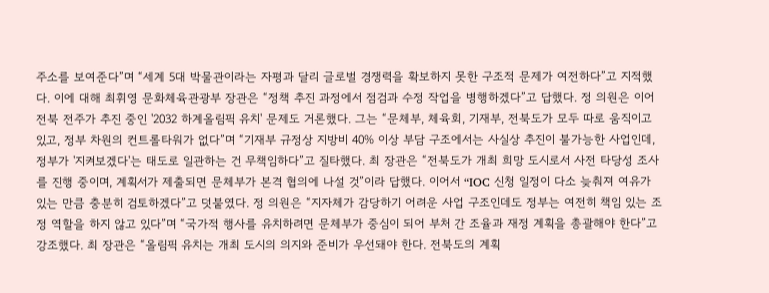주소를 보여준다”며 “세계 5대 박물관이라는 자평과 달리 글로벌 경쟁력을 확보하지 못한 구조적 문제가 여전하다”고 지적했다. 이에 대해 최휘영 문화체육관광부 장관은 “정책 추진 과정에서 점검과 수정 작업을 병행하겠다”고 답했다. 정 의원은 이어 전북 전주가 추진 중인 '2032 하계올림픽 유치' 문제도 거론했다. 그는 “문체부, 체육회, 기재부, 전북도가 모두 따로 움직이고 있고, 정부 차원의 컨트롤타워가 없다”며 “기재부 규정상 지방비 40% 이상 부담 구조에서는 사실상 추진이 불가능한 사업인데, 정부가 '지켜보겠다'는 태도로 일관하는 건 무책임하다”고 질타했다. 최 장관은 “전북도가 개최 희망 도시로서 사전 타당성 조사를 진행 중이며, 계획서가 제출되면 문체부가 본격 협의에 나설 것”이라 답했다. 이어서 “IOC 신청 일정이 다소 늦춰져 여유가 있는 만큼 충분히 검토하겠다”고 덧붙였다. 정 의원은 “지자체가 감당하기 어려운 사업 구조인데도 정부는 여전히 책임 있는 조정 역할을 하지 않고 있다”며 “국가적 행사를 유치하려면 문체부가 중심이 되어 부처 간 조율과 재정 계획을 총괄해야 한다”고 강조했다. 최 장관은 “올림픽 유치는 개최 도시의 의지와 준비가 우선돼야 한다. 전북도의 계획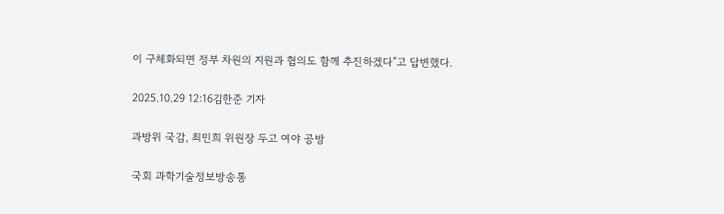이 구체화되면 정부 차원의 지원과 협의도 함께 추진하겠다”고 답변했다.

2025.10.29 12:16김한준 기자

과방위 국감, 최민희 위원장 두고 여야 공방

국회 과학기술정보방송통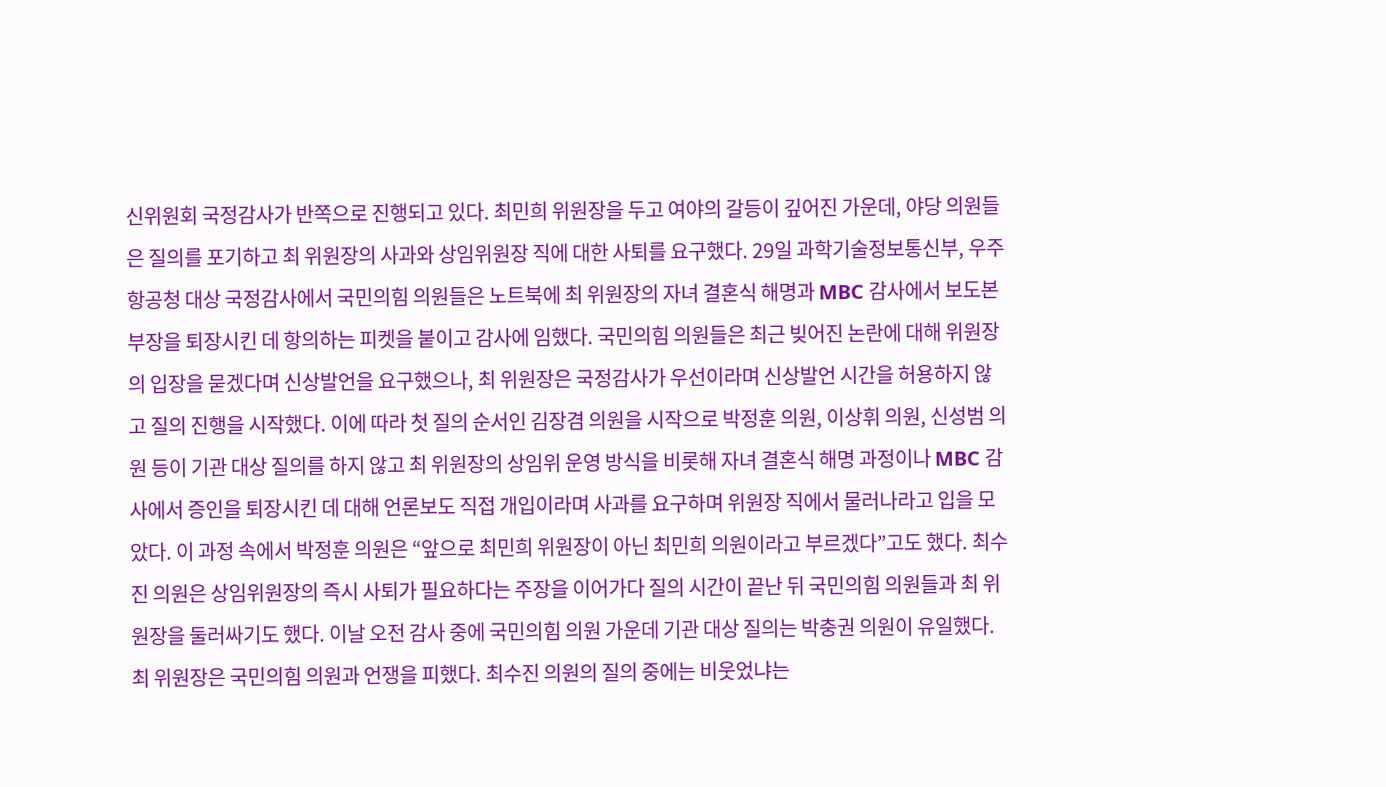신위원회 국정감사가 반쪽으로 진행되고 있다. 최민희 위원장을 두고 여야의 갈등이 깊어진 가운데, 야당 의원들은 질의를 포기하고 최 위원장의 사과와 상임위원장 직에 대한 사퇴를 요구했다. 29일 과학기술정보통신부, 우주항공청 대상 국정감사에서 국민의힘 의원들은 노트북에 최 위원장의 자녀 결혼식 해명과 MBC 감사에서 보도본부장을 퇴장시킨 데 항의하는 피켓을 붙이고 감사에 임했다. 국민의힘 의원들은 최근 빚어진 논란에 대해 위원장의 입장을 묻겠다며 신상발언을 요구했으나, 최 위원장은 국정감사가 우선이라며 신상발언 시간을 허용하지 않고 질의 진행을 시작했다. 이에 따라 첫 질의 순서인 김장겸 의원을 시작으로 박정훈 의원, 이상휘 의원, 신성범 의원 등이 기관 대상 질의를 하지 않고 최 위원장의 상임위 운영 방식을 비롯해 자녀 결혼식 해명 과정이나 MBC 감사에서 증인을 퇴장시킨 데 대해 언론보도 직접 개입이라며 사과를 요구하며 위원장 직에서 물러나라고 입을 모았다. 이 과정 속에서 박정훈 의원은 “앞으로 최민희 위원장이 아닌 최민희 의원이라고 부르겠다”고도 했다. 최수진 의원은 상임위원장의 즉시 사퇴가 필요하다는 주장을 이어가다 질의 시간이 끝난 뒤 국민의힘 의원들과 최 위원장을 둘러싸기도 했다. 이날 오전 감사 중에 국민의힘 의원 가운데 기관 대상 질의는 박충권 의원이 유일했다. 최 위원장은 국민의힘 의원과 언쟁을 피했다. 최수진 의원의 질의 중에는 비웃었냐는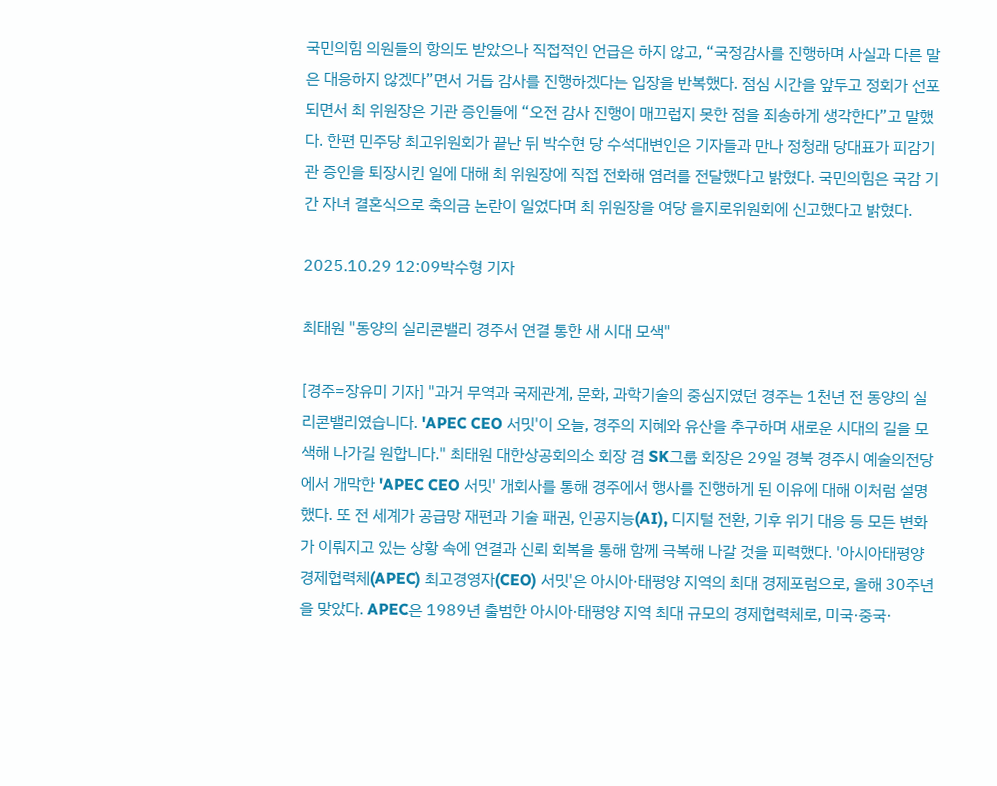국민의힘 의원들의 항의도 받았으나 직접적인 언급은 하지 않고, “국정감사를 진행하며 사실과 다른 말은 대응하지 않겠다”면서 거듭 감사를 진행하겠다는 입장을 반복했다. 점심 시간을 앞두고 정회가 선포되면서 최 위원장은 기관 증인들에 “오전 감사 진행이 매끄럽지 못한 점을 죄송하게 생각한다”고 말했다. 한편 민주당 최고위원회가 끝난 뒤 박수현 당 수석대변인은 기자들과 만나 정청래 당대표가 피감기관 증인을 퇴장시킨 일에 대해 최 위원장에 직접 전화해 염려를 전달했다고 밝혔다. 국민의힘은 국감 기간 자녀 결혼식으로 축의금 논란이 일었다며 최 위원장을 여당 을지로위원회에 신고했다고 밝혔다.

2025.10.29 12:09박수형 기자

최태원 "동양의 실리콘밸리 경주서 연결 통한 새 시대 모색"

[경주=장유미 기자] "과거 무역과 국제관계, 문화, 과학기술의 중심지였던 경주는 1천년 전 동양의 실리콘밸리였습니다. 'APEC CEO 서밋'이 오늘, 경주의 지혜와 유산을 추구하며 새로운 시대의 길을 모색해 나가길 원합니다." 최태원 대한상공회의소 회장 겸 SK그룹 회장은 29일 경북 경주시 예술의전당에서 개막한 'APEC CEO 서밋' 개회사를 통해 경주에서 행사를 진행하게 된 이유에 대해 이처럼 설명했다. 또 전 세계가 공급망 재편과 기술 패권, 인공지능(AI), 디지털 전환, 기후 위기 대응 등 모든 변화가 이뤄지고 있는 상황 속에 연결과 신뢰 회복을 통해 함께 극복해 나갈 것을 피력했다. '아시아태평양경제협력체(APEC) 최고경영자(CEO) 서밋'은 아시아·태평양 지역의 최대 경제포럼으로, 올해 30주년을 맞았다. APEC은 1989년 출범한 아시아·태평양 지역 최대 규모의 경제협력체로, 미국·중국·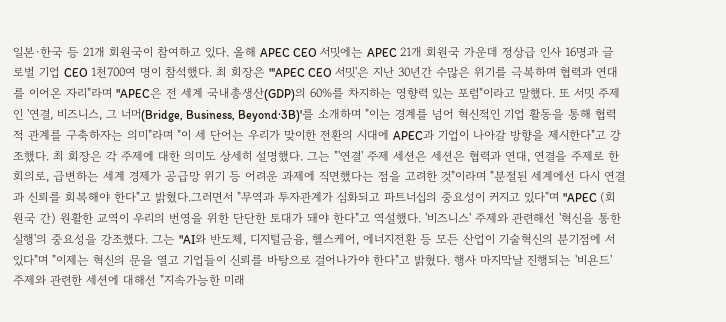일본·한국 등 21개 회원국이 참여하고 있다. 올해 APEC CEO 서밋에는 APEC 21개 회원국 가운데 정상급 인사 16명과 글로벌 기업 CEO 1천700여 명이 참석했다. 최 회장은 "'APEC CEO 서밋'은 지난 30년간 수많은 위기를 극복하며 협력과 연대를 이어온 자리"라며 "APEC은 전 세계 국내총생산(GDP)의 60%를 차지하는 영향력 있는 포럼"이라고 말했다. 또 서밋 주제인 '연결, 비즈니스, 그 너머(Bridge, Business, Beyond·3B)'를 소개하며 "이는 경계를 넘어 혁신적인 기업 활동을 통해 협력적 관계를 구축하자는 의미"라며 "이 세 단어는 우리가 맞이한 전환의 시대에 APEC과 기업이 나아갈 방향을 제시한다"고 강조했다. 최 회장은 각 주제에 대한 의미도 상세히 설명했다. 그는 "'연결' 주제 세션은 세션은 협력과 연대, 연결을 주제로 한 회의로, 급변하는 세계 경제가 공급망 위기 등 어려운 과제에 직면했다는 점을 고려한 것"이라며 "분절된 세계에선 다시 연결과 신뢰를 회복해야 한다"고 밝혔다.그러면서 "무역과 투자관계가 심화되고 파트너십의 중요성이 커지고 있다"며 "APEC (회원국 간) 원활한 교역이 우리의 번영을 위한 단단한 토대가 돼야 한다"고 역설했다. '비즈니스' 주제와 관련해선 '혁신을 통한 실행'의 중요성을 강조했다. 그는 "AI와 반도체, 디지털금융, 헬스케어, 에너지전환 등 모든 산업이 기술혁신의 분기점에 서 있다"며 "이제는 혁신의 문을 열고 기업들이 신뢰를 바탕으로 걸어나가야 한다"고 밝혔다. 행사 마지막날 진행되는 '비욘드' 주제와 관련한 세션에 대해선 "지속가능한 미래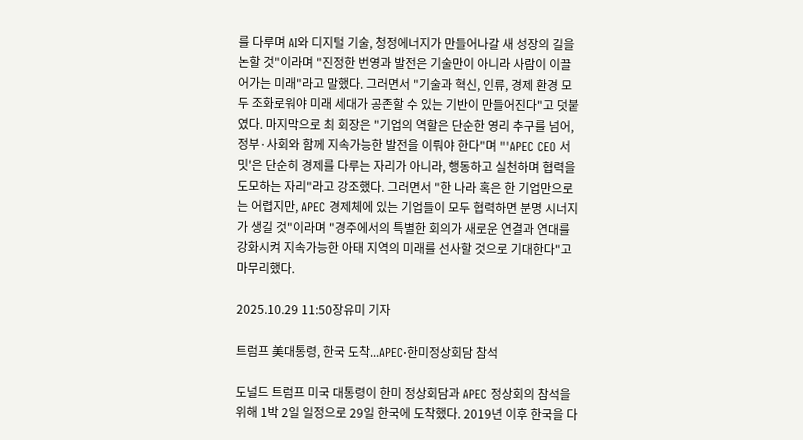를 다루며 AI와 디지털 기술, 청정에너지가 만들어나갈 새 성장의 길을 논할 것"이라며 "진정한 번영과 발전은 기술만이 아니라 사람이 이끌어가는 미래"라고 말했다. 그러면서 "기술과 혁신, 인류, 경제 환경 모두 조화로워야 미래 세대가 공존할 수 있는 기반이 만들어진다"고 덧붙였다. 마지막으로 최 회장은 "기업의 역할은 단순한 영리 추구를 넘어, 정부·사회와 함께 지속가능한 발전을 이뤄야 한다"며 "'APEC CEO 서밋'은 단순히 경제를 다루는 자리가 아니라, 행동하고 실천하며 협력을 도모하는 자리"라고 강조했다. 그러면서 "한 나라 혹은 한 기업만으로는 어렵지만, APEC 경제체에 있는 기업들이 모두 협력하면 분명 시너지가 생길 것"이라며 "경주에서의 특별한 회의가 새로운 연결과 연대를 강화시켜 지속가능한 아태 지역의 미래를 선사할 것으로 기대한다"고 마무리했다.

2025.10.29 11:50장유미 기자

트럼프 美대통령, 한국 도착...APEC·한미정상회담 참석

도널드 트럼프 미국 대통령이 한미 정상회담과 APEC 정상회의 참석을 위해 1박 2일 일정으로 29일 한국에 도착했다. 2019년 이후 한국을 다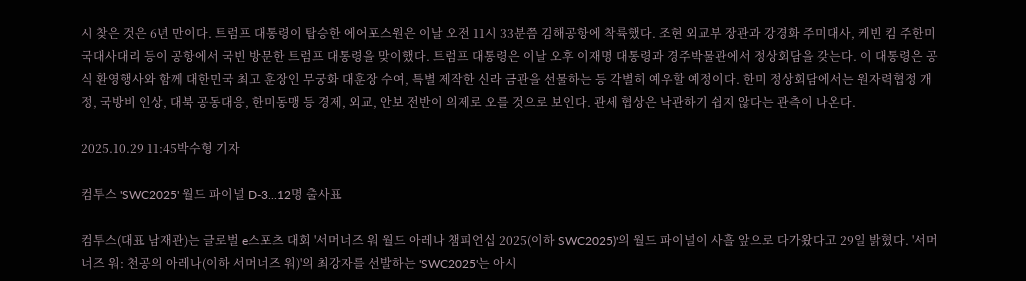시 찾은 것은 6년 만이다. 트럼프 대통령이 탑승한 에어포스원은 이날 오전 11시 33분쯤 김해공항에 착륙했다. 조현 외교부 장관과 강경화 주미대사, 케빈 킴 주한미국대사대리 등이 공항에서 국빈 방문한 트럼프 대통령을 맞이했다. 트럼프 대통령은 이날 오후 이재명 대통령과 경주박물관에서 정상회담을 갖는다. 이 대통령은 공식 환영행사와 함께 대한민국 최고 훈장인 무궁화 대훈장 수여, 특별 제작한 신라 금관을 선물하는 등 각별히 예우할 예정이다. 한미 정상회담에서는 원자력협정 개정, 국방비 인상, 대북 공동대응, 한미동맹 등 경제, 외교, 안보 전반이 의제로 오를 것으로 보인다. 관세 협상은 낙관하기 쉽지 않다는 관측이 나온다.

2025.10.29 11:45박수형 기자

컴투스 'SWC2025' 월드 파이널 D-3...12명 출사표

컴투스(대표 남재관)는 글로벌 e스포츠 대회 '서머너즈 워 월드 아레나 챔피언십 2025(이하 SWC2025)'의 월드 파이널이 사흘 앞으로 다가왔다고 29일 밝혔다. '서머너즈 워: 천공의 아레나(이하 서머너즈 워)'의 최강자를 선발하는 'SWC2025'는 아시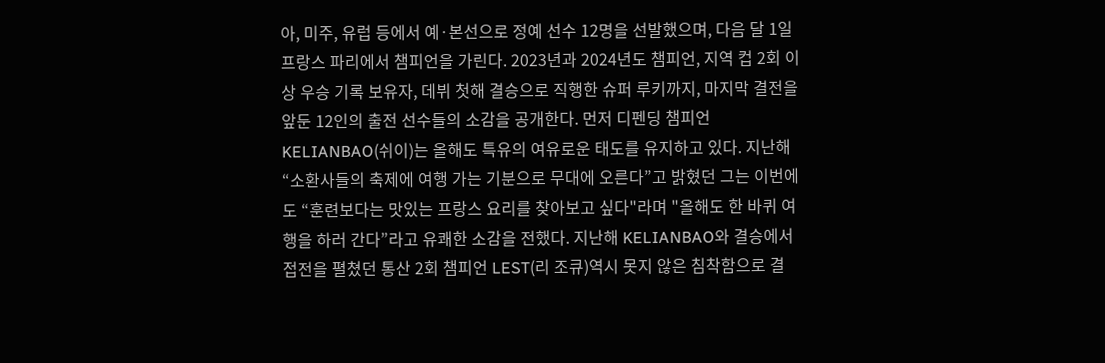아, 미주, 유럽 등에서 예·본선으로 정예 선수 12명을 선발했으며, 다음 달 1일 프랑스 파리에서 챔피언을 가린다. 2023년과 2024년도 챔피언, 지역 컵 2회 이상 우승 기록 보유자, 데뷔 첫해 결승으로 직행한 슈퍼 루키까지, 마지막 결전을 앞둔 12인의 출전 선수들의 소감을 공개한다. 먼저 디펜딩 챔피언 KELIANBAO(쉬이)는 올해도 특유의 여유로운 태도를 유지하고 있다. 지난해 “소환사들의 축제에 여행 가는 기분으로 무대에 오른다”고 밝혔던 그는 이번에도 “훈련보다는 맛있는 프랑스 요리를 찾아보고 싶다"라며 "올해도 한 바퀴 여행을 하러 간다”라고 유쾌한 소감을 전했다. 지난해 KELIANBAO와 결승에서 접전을 펼쳤던 통산 2회 챔피언 LEST(리 조큐)역시 못지 않은 침착함으로 결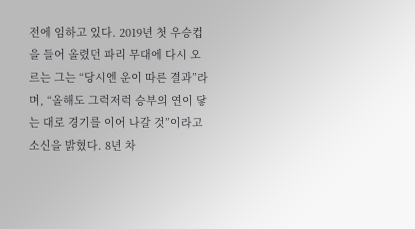전에 임하고 있다. 2019년 첫 우승컵을 들어 올렸던 파리 무대에 다시 오르는 그는 “당시엔 운이 따른 결과”라며, “올해도 그럭저럭 승부의 연이 닿는 대로 경기를 이어 나갈 것”이라고 소신을 밝혔다. 8년 차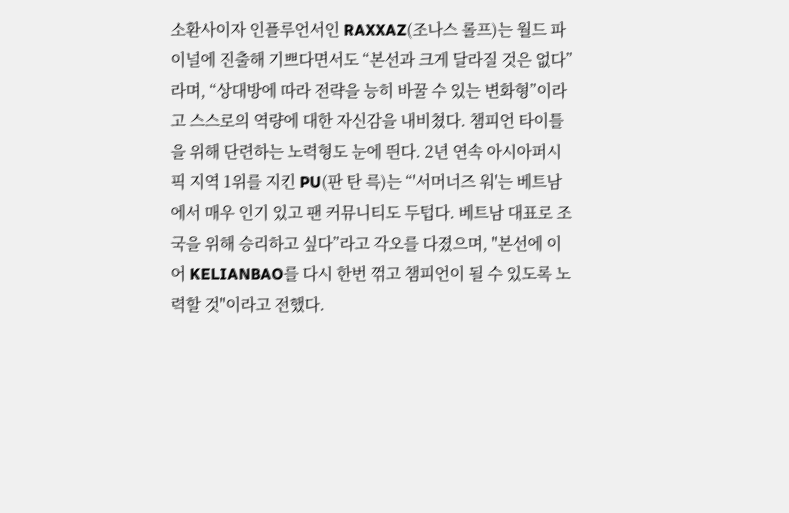소환사이자 인플루언서인 RAXXAZ(조나스 롤프)는 월드 파이널에 진출해 기쁘다면서도 “본선과 크게 달라질 것은 없다”라며, “상대방에 따라 전략을 능히 바꿀 수 있는 변화형”이라고 스스로의 역량에 대한 자신감을 내비쳤다. 챔피언 타이틀을 위해 단련하는 노력형도 눈에 띈다. 2년 연속 아시아퍼시픽 지역 1위를 지킨 PU(판 탄 륵)는 “'서머너즈 워'는 베트남에서 매우 인기 있고 팬 커뮤니티도 두텁다. 베트남 대표로 조국을 위해 승리하고 싶다”라고 각오를 다졌으며, "본선에 이어 KELIANBAO를 다시 한번 꺾고 챔피언이 될 수 있도록 노력할 것"이라고 전했다.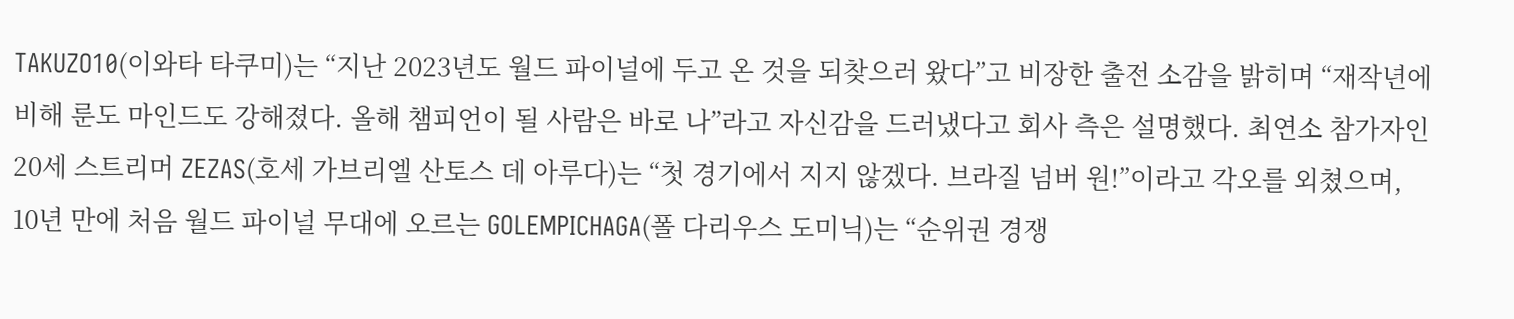TAKUZO10(이와타 타쿠미)는 “지난 2023년도 월드 파이널에 두고 온 것을 되찾으러 왔다”고 비장한 출전 소감을 밝히며 “재작년에 비해 룬도 마인드도 강해졌다. 올해 챔피언이 될 사람은 바로 나”라고 자신감을 드러냈다고 회사 측은 설명했다. 최연소 참가자인 20세 스트리머 ZEZAS(호세 가브리엘 산토스 데 아루다)는 “첫 경기에서 지지 않겠다. 브라질 넘버 원!”이라고 각오를 외쳤으며, 10년 만에 처음 월드 파이널 무대에 오르는 GOLEMPICHAGA(폴 다리우스 도미닉)는 “순위권 경쟁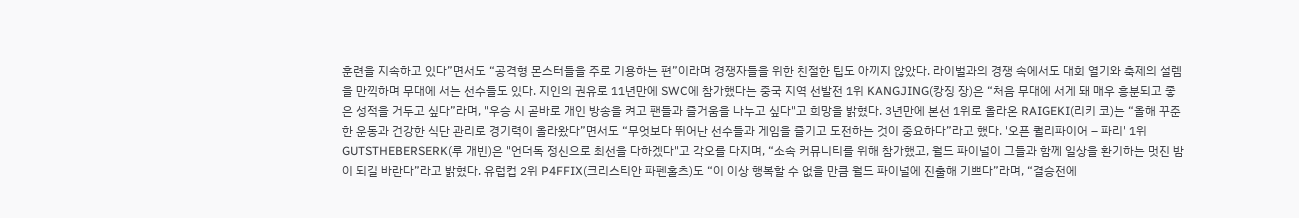훈련을 지속하고 있다”면서도 “공격형 몬스터들을 주로 기용하는 편”이라며 경쟁자들을 위한 친절한 팁도 아끼지 않았다. 라이벌과의 경쟁 속에서도 대회 열기와 축제의 설렘을 만끽하며 무대에 서는 선수들도 있다. 지인의 권유로 11년만에 SWC에 참가했다는 중국 지역 선발전 1위 KANGJING(캉징 장)은 “처음 무대에 서게 돼 매우 흥분되고 좋은 성적을 거두고 싶다”라며, "우승 시 곧바로 개인 방송을 켜고 팬들과 즐거움을 나누고 싶다"고 희망을 밝혔다. 3년만에 본선 1위로 올라온 RAIGEKI(리키 코)는 “올해 꾸준한 운동과 건강한 식단 관리로 경기력이 올라왔다”면서도 “무엇보다 뛰어난 선수들과 게임을 즐기고 도전하는 것이 중요하다”라고 했다. '오픈 퀄리파이어 – 파리' 1위 GUTSTHEBERSERK(루 개빈)은 "언더독 정신으로 최선을 다하겠다"고 각오를 다지며, “소속 커뮤니티를 위해 참가했고, 월드 파이널이 그들과 함께 일상을 환기하는 멋진 밤이 되길 바란다”라고 밝혔다. 유럽컵 2위 P4FFIX(크리스티안 파펜홀츠)도 “이 이상 행복할 수 없을 만큼 월드 파이널에 진출해 기쁘다”라며, “결승전에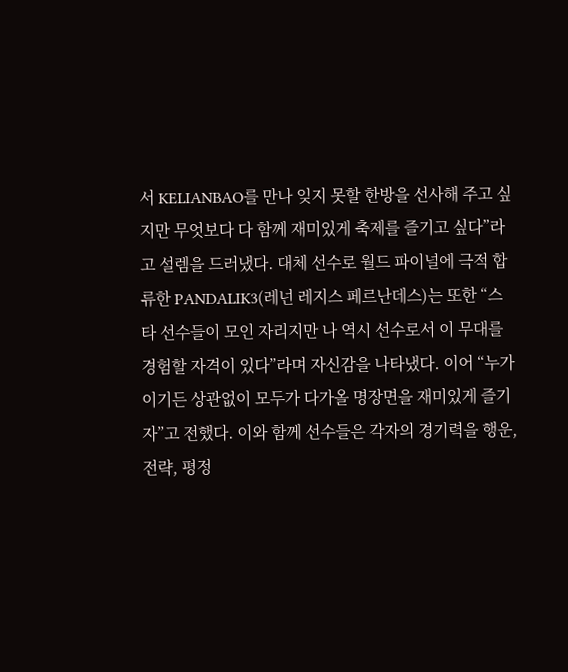서 KELIANBAO를 만나 잊지 못할 한방을 선사해 주고 싶지만 무엇보다 다 함께 재미있게 축제를 즐기고 싶다”라고 설렘을 드러냈다. 대체 선수로 월드 파이널에 극적 합류한 PANDALIK3(레넌 레지스 페르난데스)는 또한 “스타 선수들이 모인 자리지만 나 역시 선수로서 이 무대를 경험할 자격이 있다”라며 자신감을 나타냈다. 이어 “누가 이기든 상관없이 모두가 다가올 명장면을 재미있게 즐기자”고 전했다. 이와 함께 선수들은 각자의 경기력을 행운, 전략, 평정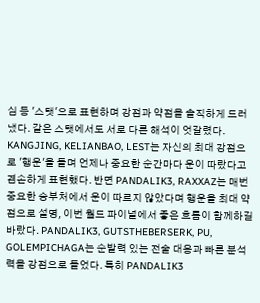심 등 '스탯'으로 표현하며 강점과 약점을 솔직하게 드러냈다. 같은 스탯에서도 서로 다른 해석이 엇갈렸다. KANGJING, KELIANBAO, LEST는 자신의 최대 강점으로 '행운'을 들며 언제나 중요한 순간마다 운이 따랐다고 겸손하게 표현했다. 반면 PANDALIK3, RAXXAZ는 매번 중요한 승부처에서 운이 따르지 않았다며 행운을 최대 약점으로 설명, 이번 월드 파이널에서 좋은 흐름이 함께하길 바랐다. PANDALIK3, GUTSTHEBERSERK, PU, GOLEMPICHAGA는 순발력 있는 전술 대응과 빠른 분석력을 강점으로 들었다. 특히 PANDALIK3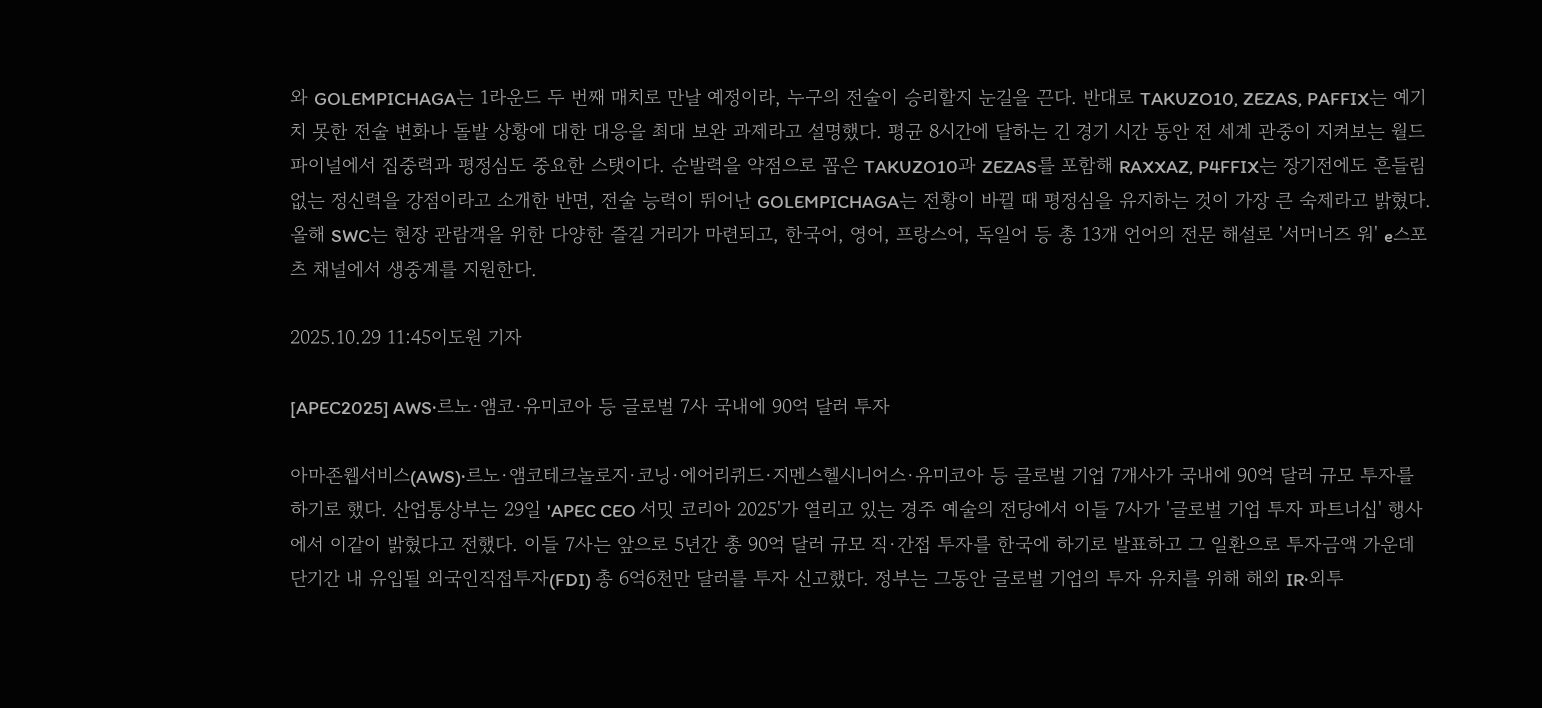와 GOLEMPICHAGA는 1라운드 두 번째 매치로 만날 예정이라, 누구의 전술이 승리할지 눈길을 끈다. 반대로 TAKUZO10, ZEZAS, PAFFIX는 예기치 못한 전술 변화나 돌발 상황에 대한 대응을 최대 보완 과제라고 설명했다. 평균 8시간에 달하는 긴 경기 시간 동안 전 세계 관중이 지켜보는 월드 파이널에서 집중력과 평정심도 중요한 스탯이다. 순발력을 약점으로 꼽은 TAKUZO10과 ZEZAS를 포함해 RAXXAZ, P4FFIX는 장기전에도 흔들림 없는 정신력을 강점이라고 소개한 반면, 전술 능력이 뛰어난 GOLEMPICHAGA는 전황이 바뀔 때 평정심을 유지하는 것이 가장 큰 숙제라고 밝혔다. 올해 SWC는 현장 관람객을 위한 다양한 즐길 거리가 마련되고, 한국어, 영어, 프랑스어, 독일어 등 총 13개 언어의 전문 해설로 '서머너즈 워' e스포츠 채널에서 생중계를 지원한다.

2025.10.29 11:45이도원 기자

[APEC2025] AWS·르노·앰코·유미코아 등 글로벌 7사 국내에 90억 달러 투자

아마존웹서비스(AWS)·르노·앰코테크놀로지·코닝·에어리퀴드·지멘스헬시니어스·유미코아 등 글로벌 기업 7개사가 국내에 90억 달러 규모 투자를 하기로 했다. 산업통상부는 29일 'APEC CEO 서밋 코리아 2025'가 열리고 있는 경주 예술의 전당에서 이들 7사가 '글로벌 기업 투자 파트너십' 행사에서 이같이 밝혔다고 전했다. 이들 7사는 앞으로 5년간 총 90억 달러 규모 직·간접 투자를 한국에 하기로 발표하고 그 일환으로 투자금액 가운데 단기간 내 유입될 외국인직접투자(FDI) 총 6억6천만 달러를 투자 신고했다. 정부는 그동안 글로벌 기업의 투자 유치를 위해 해외 IR·외투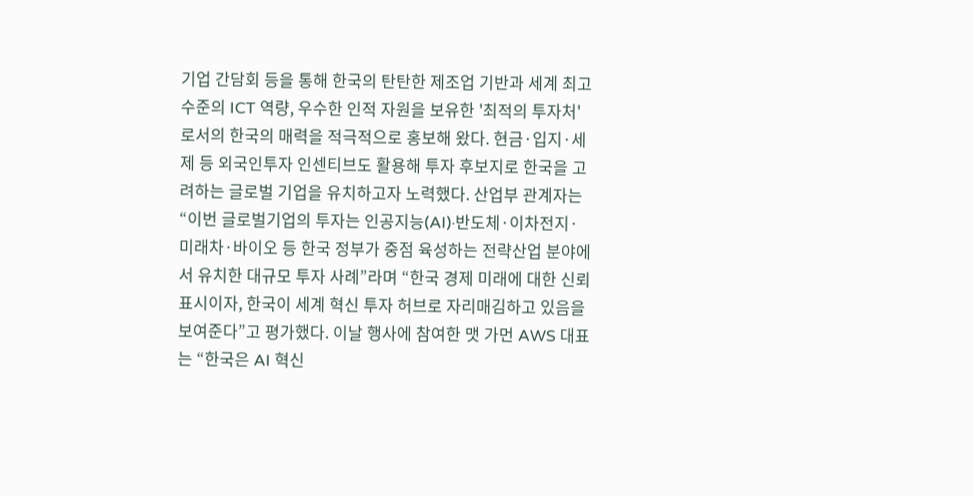기업 간담회 등을 통해 한국의 탄탄한 제조업 기반과 세계 최고 수준의 ICT 역량, 우수한 인적 자원을 보유한 '최적의 투자처'로서의 한국의 매력을 적극적으로 홍보해 왔다. 현금·입지·세제 등 외국인투자 인센티브도 활용해 투자 후보지로 한국을 고려하는 글로벌 기업을 유치하고자 노력했다. 산업부 관계자는 “이번 글로벌기업의 투자는 인공지능(AI)·반도체·이차전지·미래차·바이오 등 한국 정부가 중점 육성하는 전략산업 분야에서 유치한 대규모 투자 사례”라며 “한국 경제 미래에 대한 신뢰 표시이자, 한국이 세계 혁신 투자 허브로 자리매김하고 있음을 보여준다”고 평가했다. 이날 행사에 참여한 맷 가먼 AWS 대표는 “한국은 AI 혁신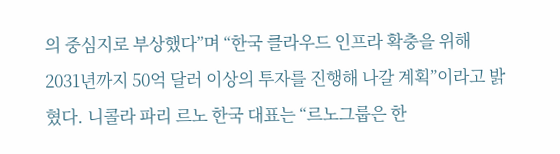의 중심지로 부상했다”며 “한국 클라우드 인프라 확충을 위해 2031년까지 50억 달러 이상의 투자를 진행해 나갈 계획”이라고 밝혔다. 니콜라 파리 르노 한국 대표는 “르노그룹은 한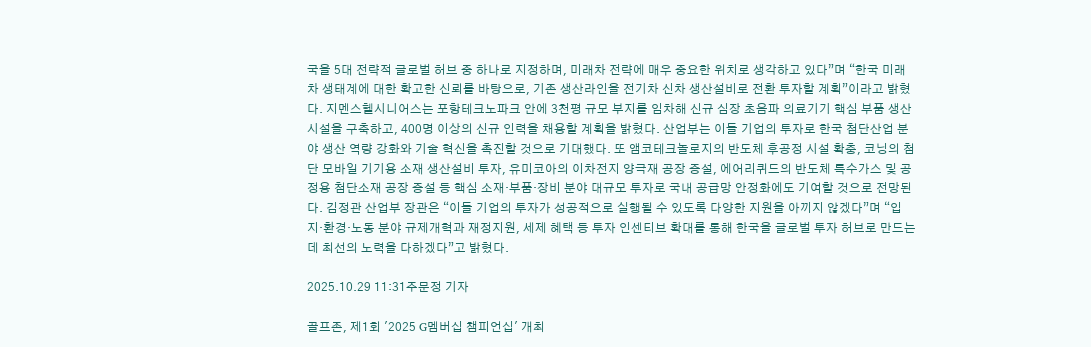국을 5대 전략적 글로벌 허브 중 하나로 지정하며, 미래차 전략에 매우 중요한 위치로 생각하고 있다”며 “한국 미래차 생태계에 대한 확고한 신뢰를 바탕으로, 기존 생산라인을 전기차 신차 생산설비로 전환 투자할 계획”이라고 밝혔다. 지멘스헬시니어스는 포항테크노파크 안에 3천평 규모 부지를 임차해 신규 심장 초음파 의료기기 핵심 부품 생산시설을 구축하고, 400명 이상의 신규 인력을 채용할 계획을 밝혔다. 산업부는 이들 기업의 투자로 한국 첨단산업 분야 생산 역량 강화와 기술 혁신을 촉진할 것으로 기대했다. 또 앰코테크놀로지의 반도체 후공정 시설 확충, 코닝의 첨단 모바일 기기용 소재 생산설비 투자, 유미코아의 이차전지 양극재 공장 증설, 에어리퀴드의 반도체 특수가스 및 공정용 첨단소재 공장 증설 등 핵심 소재·부품·장비 분야 대규모 투자로 국내 공급망 안정화에도 기여할 것으로 전망된다. 김정관 산업부 장관은 “이들 기업의 투자가 성공적으로 실행될 수 있도록 다양한 지원을 아끼지 않겠다”며 “입지·환경·노동 분야 규제개혁과 재정지원, 세제 혜택 등 투자 인센티브 확대를 통해 한국을 글로벌 투자 허브로 만드는 데 최선의 노력을 다하겠다”고 밝혔다.

2025.10.29 11:31주문정 기자

골프존, 제1회 '2025 G멤버십 챔피언십' 개최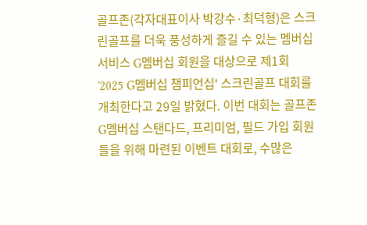골프존(각자대표이사 박강수·최덕형)은 스크린골프를 더욱 풍성하게 즐길 수 있는 멤버십 서비스 G멤버십 회원을 대상으로 제1회 '2025 G멤버십 챔피언십' 스크린골프 대회를 개최한다고 29일 밝혔다. 이번 대회는 골프존 G멤버십 스탠다드, 프리미엄, 필드 가입 회원들을 위해 마련된 이벤트 대회로, 수많은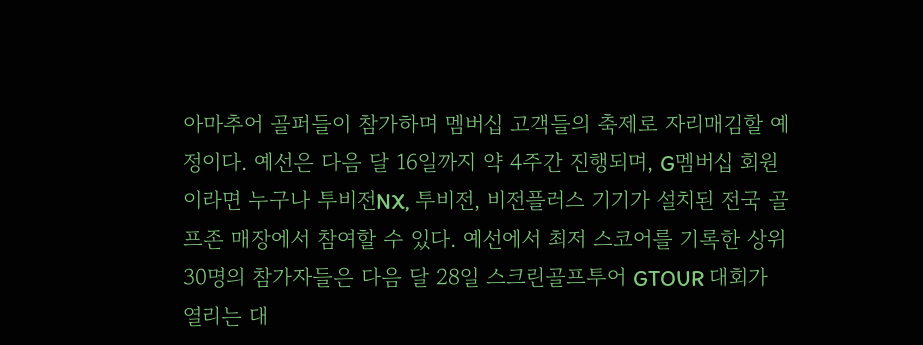아마추어 골퍼들이 참가하며 멤버십 고객들의 축제로 자리매김할 예정이다. 예선은 다음 달 16일까지 약 4주간 진행되며, G멤버십 회원이라면 누구나 투비전NX, 투비전, 비전플러스 기기가 설치된 전국 골프존 매장에서 참여할 수 있다. 예선에서 최저 스코어를 기록한 상위 30명의 참가자들은 다음 달 28일 스크린골프투어 GTOUR 대회가 열리는 대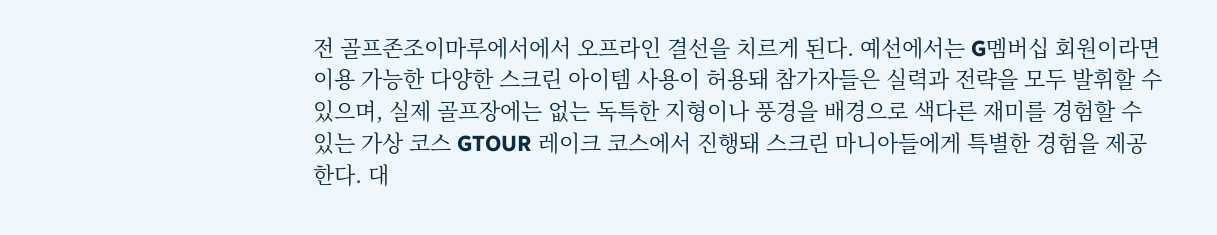전 골프존조이마루에서에서 오프라인 결선을 치르게 된다. 예선에서는 G멤버십 회원이라면 이용 가능한 다양한 스크린 아이템 사용이 허용돼 참가자들은 실력과 전략을 모두 발휘할 수 있으며, 실제 골프장에는 없는 독특한 지형이나 풍경을 배경으로 색다른 재미를 경험할 수 있는 가상 코스 GTOUR 레이크 코스에서 진행돼 스크린 마니아들에게 특별한 경험을 제공한다. 대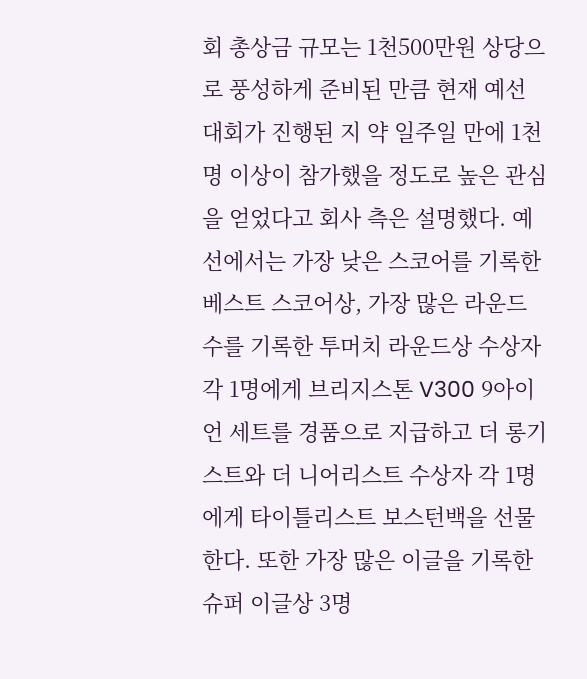회 총상금 규모는 1천500만원 상당으로 풍성하게 준비된 만큼 현재 예선 대회가 진행된 지 약 일주일 만에 1천 명 이상이 참가했을 정도로 높은 관심을 얻었다고 회사 측은 설명했다. 예선에서는 가장 낮은 스코어를 기록한 베스트 스코어상, 가장 많은 라운드 수를 기록한 투머치 라운드상 수상자 각 1명에게 브리지스톤 V300 9아이언 세트를 경품으로 지급하고 더 롱기스트와 더 니어리스트 수상자 각 1명에게 타이틀리스트 보스턴백을 선물한다. 또한 가장 많은 이글을 기록한 슈퍼 이글상 3명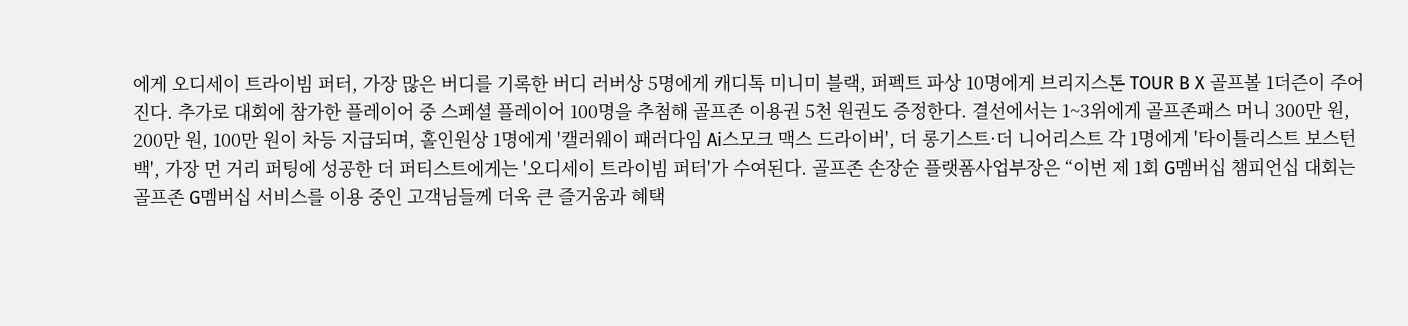에게 오디세이 트라이빔 퍼터, 가장 많은 버디를 기록한 버디 러버상 5명에게 캐디톡 미니미 블랙, 퍼펙트 파상 10명에게 브리지스톤 TOUR B X 골프볼 1더즌이 주어진다. 추가로 대회에 참가한 플레이어 중 스페셜 플레이어 100명을 추첨해 골프존 이용권 5천 원권도 증정한다. 결선에서는 1~3위에게 골프존패스 머니 300만 원, 200만 원, 100만 원이 차등 지급되며, 홀인원상 1명에게 '캘러웨이 패러다임 Ai스모크 맥스 드라이버', 더 롱기스트·더 니어리스트 각 1명에게 '타이틀리스트 보스턴백', 가장 먼 거리 퍼팅에 성공한 더 퍼티스트에게는 '오디세이 트라이빔 퍼터'가 수여된다. 골프존 손장순 플랫폼사업부장은 “이번 제 1회 G멤버십 챔피언십 대회는 골프존 G멤버십 서비스를 이용 중인 고객님들께 더욱 큰 즐거움과 혜택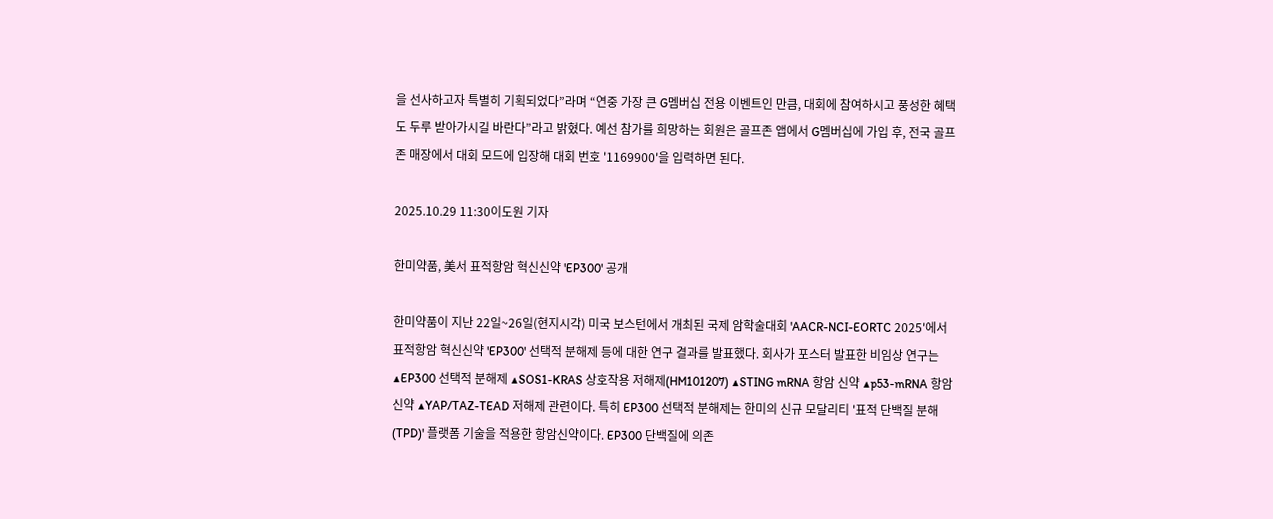을 선사하고자 특별히 기획되었다”라며 “연중 가장 큰 G멤버십 전용 이벤트인 만큼, 대회에 참여하시고 풍성한 혜택도 두루 받아가시길 바란다”라고 밝혔다. 예선 참가를 희망하는 회원은 골프존 앱에서 G멤버십에 가입 후, 전국 골프존 매장에서 대회 모드에 입장해 대회 번호 '1169900'을 입력하면 된다.

2025.10.29 11:30이도원 기자

한미약품, 美서 표적항암 혁신신약 'EP300' 공개

한미약품이 지난 22일~26일(현지시각) 미국 보스턴에서 개최된 국제 암학술대회 'AACR-NCI-EORTC 2025'에서 표적항암 혁신신약 'EP300' 선택적 분해제 등에 대한 연구 결과를 발표했다. 회사가 포스터 발표한 비임상 연구는 ▲EP300 선택적 분해제 ▲SOS1-KRAS 상호작용 저해제(HM101207) ▲STING mRNA 항암 신약 ▲p53-mRNA 항암 신약 ▲YAP/TAZ-TEAD 저해제 관련이다. 특히 EP300 선택적 분해제는 한미의 신규 모달리티 '표적 단백질 분해(TPD)' 플랫폼 기술을 적용한 항암신약이다. EP300 단백질에 의존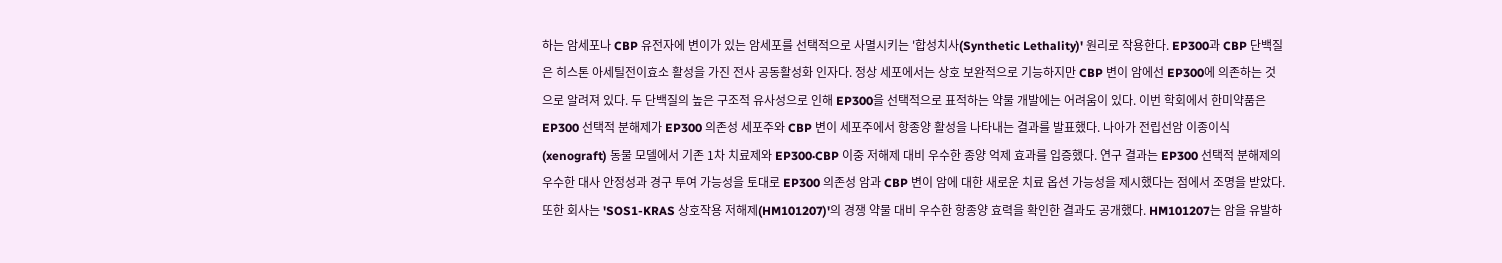하는 암세포나 CBP 유전자에 변이가 있는 암세포를 선택적으로 사멸시키는 '합성치사(Synthetic Lethality)' 원리로 작용한다. EP300과 CBP 단백질은 히스톤 아세틸전이효소 활성을 가진 전사 공동활성화 인자다. 정상 세포에서는 상호 보완적으로 기능하지만 CBP 변이 암에선 EP300에 의존하는 것으로 알려져 있다. 두 단백질의 높은 구조적 유사성으로 인해 EP300을 선택적으로 표적하는 약물 개발에는 어려움이 있다. 이번 학회에서 한미약품은 EP300 선택적 분해제가 EP300 의존성 세포주와 CBP 변이 세포주에서 항종양 활성을 나타내는 결과를 발표했다. 나아가 전립선암 이종이식(xenograft) 동물 모델에서 기존 1차 치료제와 EP300·CBP 이중 저해제 대비 우수한 종양 억제 효과를 입증했다. 연구 결과는 EP300 선택적 분해제의 우수한 대사 안정성과 경구 투여 가능성을 토대로 EP300 의존성 암과 CBP 변이 암에 대한 새로운 치료 옵션 가능성을 제시했다는 점에서 조명을 받았다. 또한 회사는 'SOS1-KRAS 상호작용 저해제(HM101207)'의 경쟁 약물 대비 우수한 항종양 효력을 확인한 결과도 공개했다. HM101207는 암을 유발하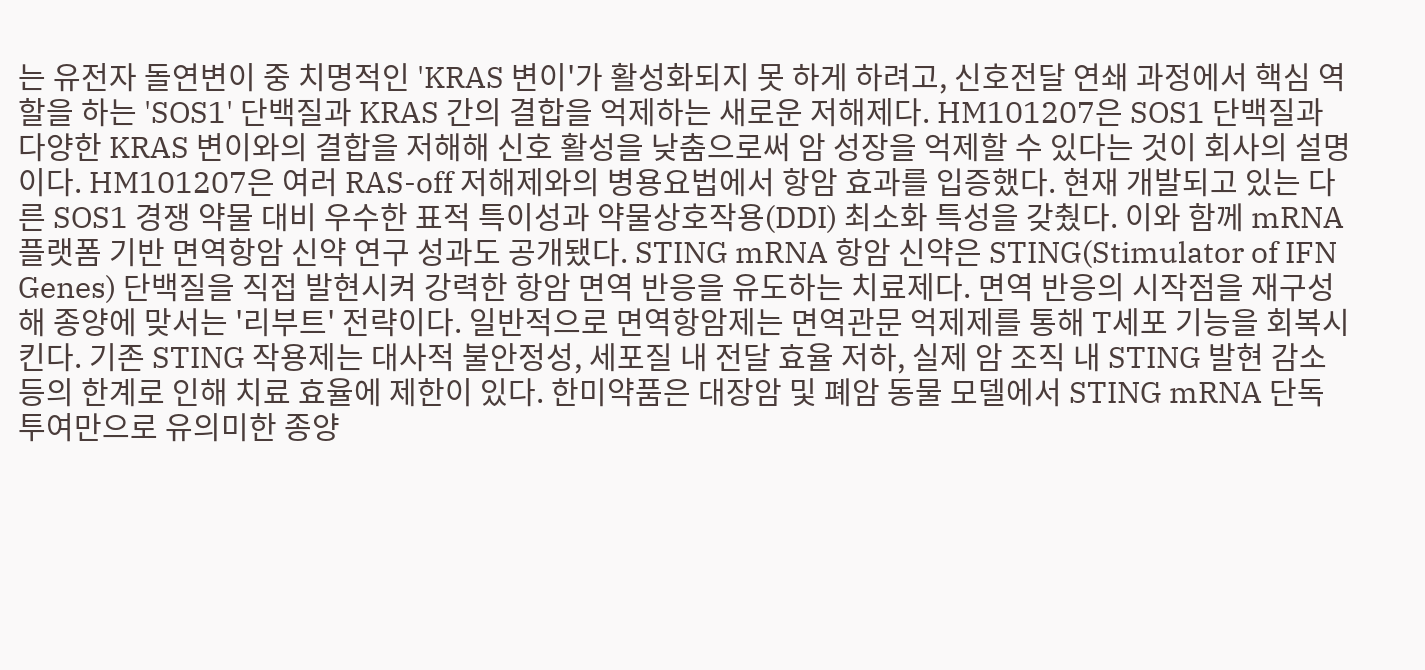는 유전자 돌연변이 중 치명적인 'KRAS 변이'가 활성화되지 못 하게 하려고, 신호전달 연쇄 과정에서 핵심 역할을 하는 'SOS1' 단백질과 KRAS 간의 결합을 억제하는 새로운 저해제다. HM101207은 SOS1 단백질과 다양한 KRAS 변이와의 결합을 저해해 신호 활성을 낮춤으로써 암 성장을 억제할 수 있다는 것이 회사의 설명이다. HM101207은 여러 RAS-off 저해제와의 병용요법에서 항암 효과를 입증했다. 현재 개발되고 있는 다른 SOS1 경쟁 약물 대비 우수한 표적 특이성과 약물상호작용(DDI) 최소화 특성을 갖췄다. 이와 함께 mRNA 플랫폼 기반 면역항암 신약 연구 성과도 공개됐다. STING mRNA 항암 신약은 STING(Stimulator of IFN Genes) 단백질을 직접 발현시켜 강력한 항암 면역 반응을 유도하는 치료제다. 면역 반응의 시작점을 재구성해 종양에 맞서는 '리부트' 전략이다. 일반적으로 면역항암제는 면역관문 억제제를 통해 T세포 기능을 회복시킨다. 기존 STING 작용제는 대사적 불안정성, 세포질 내 전달 효율 저하, 실제 암 조직 내 STING 발현 감소 등의 한계로 인해 치료 효율에 제한이 있다. 한미약품은 대장암 및 폐암 동물 모델에서 STING mRNA 단독 투여만으로 유의미한 종양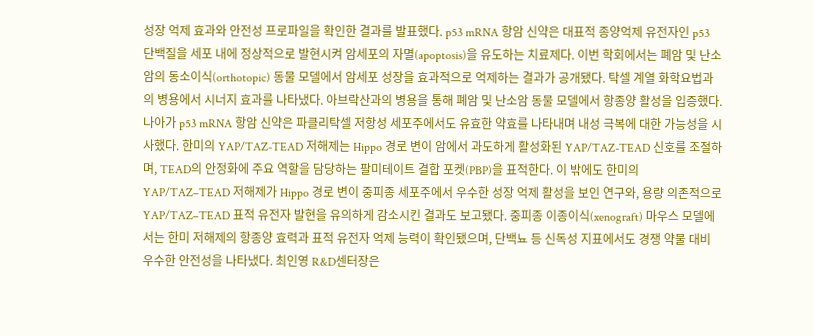성장 억제 효과와 안전성 프로파일을 확인한 결과를 발표했다. p53 mRNA 항암 신약은 대표적 종양억제 유전자인 p53 단백질을 세포 내에 정상적으로 발현시켜 암세포의 자멸(apoptosis)을 유도하는 치료제다. 이번 학회에서는 폐암 및 난소암의 동소이식(orthotopic) 동물 모델에서 암세포 성장을 효과적으로 억제하는 결과가 공개됐다. 탁셀 계열 화학요법과의 병용에서 시너지 효과를 나타냈다. 아브락산과의 병용을 통해 폐암 및 난소암 동물 모델에서 항종양 활성을 입증했다. 나아가 p53 mRNA 항암 신약은 파클리탁셀 저항성 세포주에서도 유효한 약효를 나타내며 내성 극복에 대한 가능성을 시사했다. 한미의 YAP/TAZ-TEAD 저해제는 Hippo 경로 변이 암에서 과도하게 활성화된 YAP/TAZ-TEAD 신호를 조절하며, TEAD의 안정화에 주요 역할을 담당하는 팔미테이트 결합 포켓(PBP)을 표적한다. 이 밖에도 한미의 YAP/TAZ–TEAD 저해제가 Hippo 경로 변이 중피종 세포주에서 우수한 성장 억제 활성을 보인 연구와, 용량 의존적으로 YAP/TAZ–TEAD 표적 유전자 발현을 유의하게 감소시킨 결과도 보고됐다. 중피종 이종이식(xenograft) 마우스 모델에서는 한미 저해제의 항종양 효력과 표적 유전자 억제 능력이 확인됐으며, 단백뇨 등 신독성 지표에서도 경쟁 약물 대비 우수한 안전성을 나타냈다. 최인영 R&D센터장은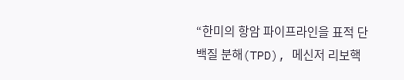“한미의 항암 파이프라인을 표적 단백질 분해(TPD), 메신저 리보핵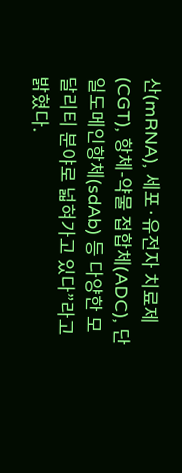산(mRNA), 세포·유전자 치료제(CGT), 항체-약물 접합체(ADC), 단일도메인항체(sdAb) 등 다양한 모달리티 분야로 넓혀가고 있다”라고 밝혔다.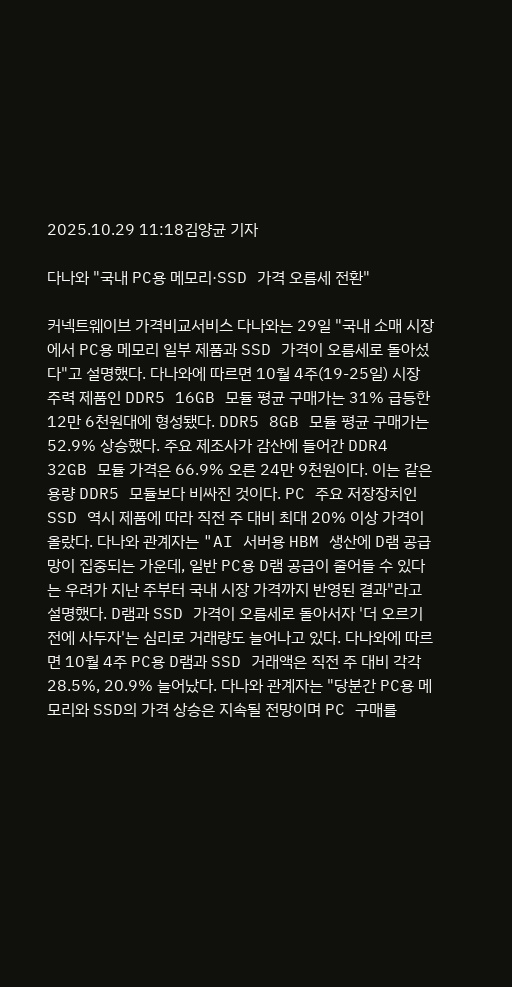2025.10.29 11:18김양균 기자

다나와 "국내 PC용 메모리·SSD 가격 오름세 전환"

커넥트웨이브 가격비교서비스 다나와는 29일 "국내 소매 시장에서 PC용 메모리 일부 제품과 SSD 가격이 오름세로 돌아섰다"고 설명했다. 다나와에 따르면 10월 4주(19-25일) 시장 주력 제품인 DDR5 16GB 모듈 평균 구매가는 31% 급등한 12만 6천원대에 형성됐다. DDR5 8GB 모듈 평균 구매가는 52.9% 상승했다. 주요 제조사가 감산에 들어간 DDR4 32GB 모듈 가격은 66.9% 오른 24만 9천원이다. 이는 같은 용량 DDR5 모듈보다 비싸진 것이다. PC 주요 저장장치인 SSD 역시 제품에 따라 직전 주 대비 최대 20% 이상 가격이 올랐다. 다나와 관계자는 "AI 서버용 HBM 생산에 D램 공급망이 집중되는 가운데, 일반 PC용 D램 공급이 줄어들 수 있다는 우려가 지난 주부터 국내 시장 가격까지 반영된 결과"라고 설명했다. D램과 SSD 가격이 오름세로 돌아서자 '더 오르기 전에 사두자'는 심리로 거래량도 늘어나고 있다. 다나와에 따르면 10월 4주 PC용 D램과 SSD 거래액은 직전 주 대비 각각 28.5%, 20.9% 늘어났다. 다나와 관계자는 "당분간 PC용 메모리와 SSD의 가격 상승은 지속될 전망이며 PC 구매를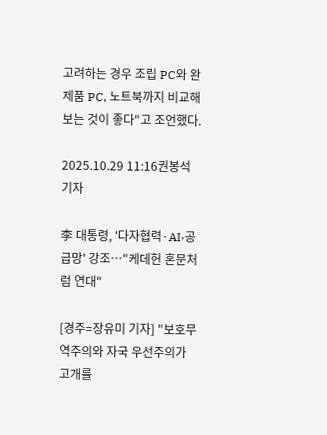고려하는 경우 조립 PC와 완제품 PC, 노트북까지 비교해 보는 것이 좋다"고 조언했다.

2025.10.29 11:16권봉석 기자

李 대통령, '다자협력·AI·공급망' 강조…"케데헌 혼문처럼 연대"

[경주=장유미 기자] "보호무역주의와 자국 우선주의가 고개를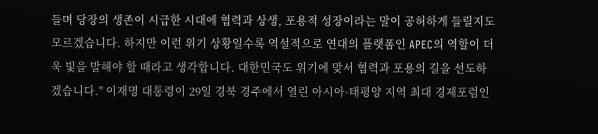들며 당장의 생존이 시급한 시대에 협력과 상생, 포용적 성장이라는 말이 공허하게 들릴지도 모르겠습니다. 하지만 이런 위기 상황일수록 역설적으로 연대의 플랫폼인 APEC의 역할이 더욱 빛을 발해야 할 때라고 생각합니다. 대한민국도 위기에 맞서 협력과 포용의 길을 선도하겠습니다." 이재명 대통령이 29일 경북 경주에서 열린 아시아·태평양 지역 최대 경제포럼인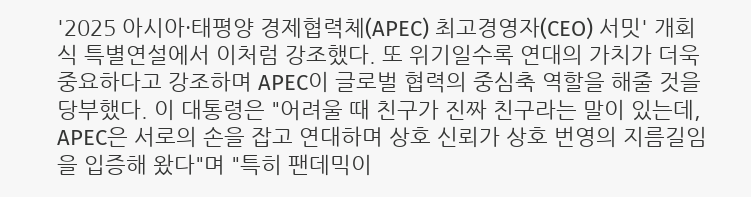'2025 아시아·태평양 경제협력체(APEC) 최고경영자(CEO) 서밋' 개회식 특별연설에서 이처럼 강조했다. 또 위기일수록 연대의 가치가 더욱 중요하다고 강조하며 APEC이 글로벌 협력의 중심축 역할을 해줄 것을 당부했다. 이 대통령은 "어려울 때 친구가 진짜 친구라는 말이 있는데, APEC은 서로의 손을 잡고 연대하며 상호 신뢰가 상호 번영의 지름길임을 입증해 왔다"며 "특히 팬데믹이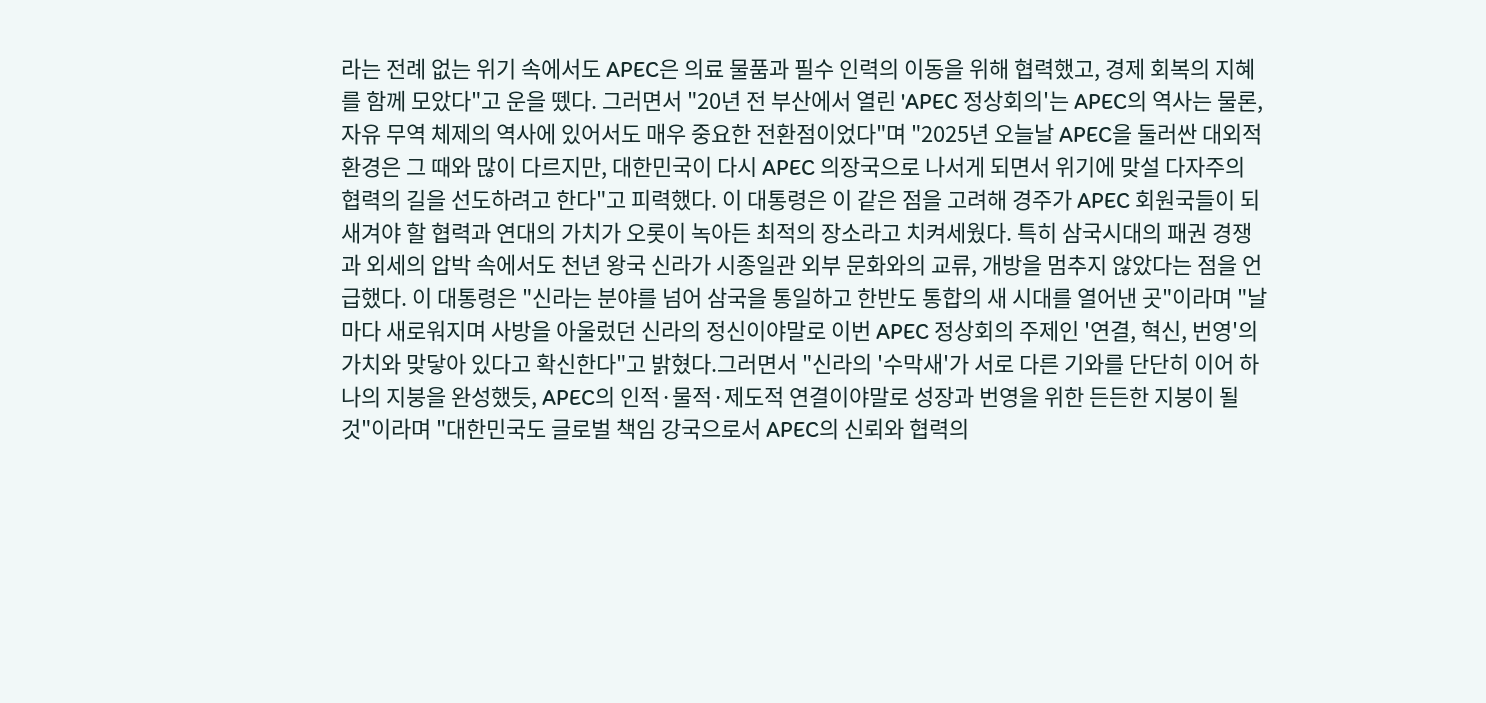라는 전례 없는 위기 속에서도 APEC은 의료 물품과 필수 인력의 이동을 위해 협력했고, 경제 회복의 지혜를 함께 모았다"고 운을 뗐다. 그러면서 "20년 전 부산에서 열린 'APEC 정상회의'는 APEC의 역사는 물론, 자유 무역 체제의 역사에 있어서도 매우 중요한 전환점이었다"며 "2025년 오늘날 APEC을 둘러싼 대외적 환경은 그 때와 많이 다르지만, 대한민국이 다시 APEC 의장국으로 나서게 되면서 위기에 맞설 다자주의 협력의 길을 선도하려고 한다"고 피력했다. 이 대통령은 이 같은 점을 고려해 경주가 APEC 회원국들이 되새겨야 할 협력과 연대의 가치가 오롯이 녹아든 최적의 장소라고 치켜세웠다. 특히 삼국시대의 패권 경쟁과 외세의 압박 속에서도 천년 왕국 신라가 시종일관 외부 문화와의 교류, 개방을 멈추지 않았다는 점을 언급했다. 이 대통령은 "신라는 분야를 넘어 삼국을 통일하고 한반도 통합의 새 시대를 열어낸 곳"이라며 "날마다 새로워지며 사방을 아울렀던 신라의 정신이야말로 이번 APEC 정상회의 주제인 '연결, 혁신, 번영'의 가치와 맞닿아 있다고 확신한다"고 밝혔다.그러면서 "신라의 '수막새'가 서로 다른 기와를 단단히 이어 하나의 지붕을 완성했듯, APEC의 인적·물적·제도적 연결이야말로 성장과 번영을 위한 든든한 지붕이 될 것"이라며 "대한민국도 글로벌 책임 강국으로서 APEC의 신뢰와 협력의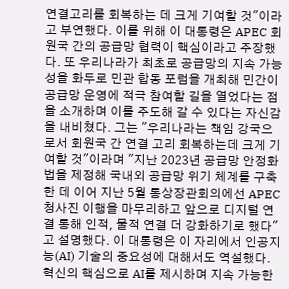연결고리를 회복하는 데 크게 기여할 것"이라고 부연했다. 이를 위해 이 대통령은 APEC 회원국 간의 공급망 협력이 핵심이라고 주장했다. 또 우리나라가 최초로 공급망의 지속 가능성을 화두로 민관 합동 포럼을 개최해 민간이 공급망 운영에 적극 참여할 길을 열었다는 점을 소개하며 이를 주도해 갈 수 있다는 자신감을 내비쳤다. 그는 "우리나라는 책임 강국으로서 회원국 간 연결 고리 회복하는데 크게 기여할 것"이라며 "지난 2023년 공급망 안정화법을 제정해 국내외 공급망 위기 체계를 구축한 데 이어 지난 5월 통상장관회의에선 APEC 청사진 이행을 마무리하고 앞으로 디지털 연결 통해 인적, 물적 연결 더 강화하기로 했다"고 설명했다. 이 대통령은 이 자리에서 인공지능(AI) 기술의 중요성에 대해서도 역설했다. 혁신의 핵심으로 AI를 제시하며 지속 가능한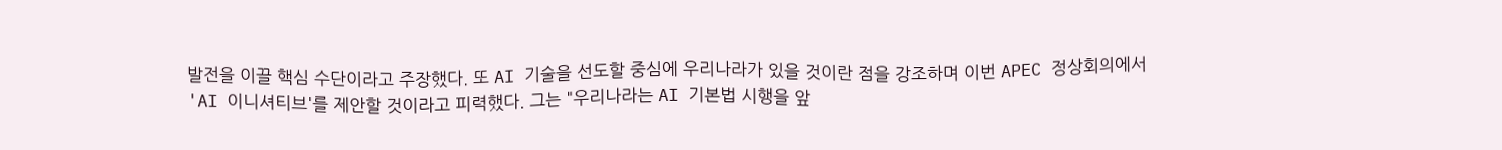발전을 이끌 핵심 수단이라고 주장했다. 또 AI 기술을 선도할 중심에 우리나라가 있을 것이란 점을 강조하며 이번 APEC 정상회의에서 'AI 이니셔티브'를 제안할 것이라고 피력했다. 그는 "우리나라는 AI 기본법 시행을 앞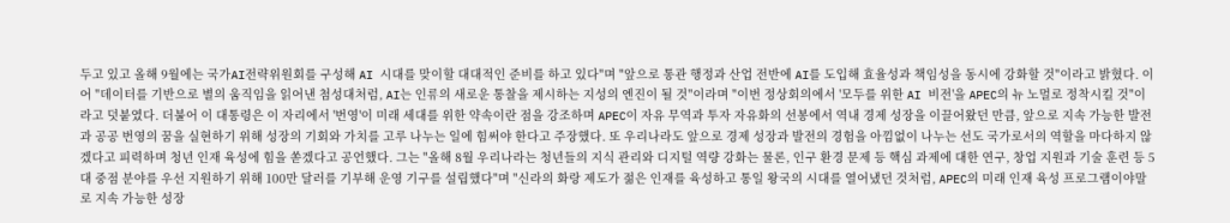두고 있고 올해 9월에는 국가AI전략위원회를 구성해 AI 시대를 맞이할 대대적인 준비를 하고 있다"며 "앞으로 통관 행정과 산업 전반에 AI를 도입해 효율성과 책임성을 동시에 강화할 것"이라고 밝혔다. 이어 "데이터를 기반으로 별의 움직임을 읽어낸 첨성대처럼, AI는 인류의 새로운 통찰을 제시하는 지성의 엔진이 될 것"이라며 "이번 정상회의에서 '모두를 위한 AI 비전'을 APEC의 뉴 노멀로 정착시킬 것"이라고 덧붙였다. 더불어 이 대통령은 이 자리에서 '번영'이 미래 세대를 위한 약속이란 점을 강조하며 APEC이 자유 무역과 투자 자유화의 선봉에서 역내 경제 성장을 이끌어왔던 만큼, 앞으로 지속 가능한 발전과 공공 번영의 꿈을 실현하기 위해 성장의 기회와 가치를 고루 나누는 일에 힘써야 한다고 주장했다. 또 우리나라도 앞으로 경제 성장과 발전의 경험을 아낌없이 나누는 선도 국가로서의 역할을 마다하지 않겠다고 피력하며 청년 인재 육성에 힘을 쏟겠다고 공언했다. 그는 "올해 8월 우리나라는 청년들의 지식 관리와 디지털 역량 강화는 물론, 인구 환경 문제 등 핵심 과제에 대한 연구, 창업 지원과 기술 훈련 등 5대 중점 분야를 우선 지원하기 위해 100만 달러를 기부해 운영 기구를 설립했다"며 "신라의 화랑 제도가 젊은 인재를 육성하고 통일 왕국의 시대를 열어냈던 것처럼, APEC의 미래 인재 육성 프로그램이야말로 지속 가능한 성장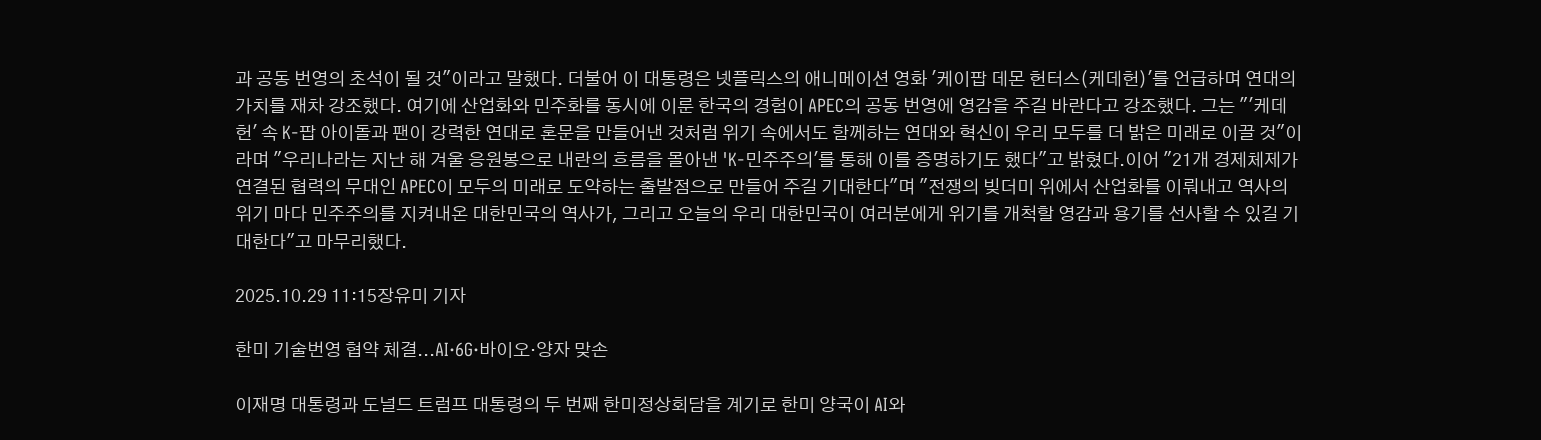과 공동 번영의 초석이 될 것"이라고 말했다. 더불어 이 대통령은 넷플릭스의 애니메이션 영화 '케이팝 데몬 헌터스(케데헌)'를 언급하며 연대의 가치를 재차 강조했다. 여기에 산업화와 민주화를 동시에 이룬 한국의 경험이 APEC의 공동 번영에 영감을 주길 바란다고 강조했다. 그는 "'케데헌' 속 K-팝 아이돌과 팬이 강력한 연대로 혼문을 만들어낸 것처럼 위기 속에서도 함께하는 연대와 혁신이 우리 모두를 더 밝은 미래로 이끌 것"이라며 "우리나라는 지난 해 겨울 응원봉으로 내란의 흐름을 몰아낸 'K-민주주의'를 통해 이를 증명하기도 했다"고 밝혔다.이어 "21개 경제체제가 연결된 협력의 무대인 APEC이 모두의 미래로 도약하는 출발점으로 만들어 주길 기대한다"며 "전쟁의 빚더미 위에서 산업화를 이뤄내고 역사의 위기 마다 민주주의를 지켜내온 대한민국의 역사가, 그리고 오늘의 우리 대한민국이 여러분에게 위기를 개척할 영감과 용기를 선사할 수 있길 기대한다"고 마무리했다.

2025.10.29 11:15장유미 기자

한미 기술번영 협약 체결...AI·6G·바이오·양자 맞손

이재명 대통령과 도널드 트럼프 대통령의 두 번째 한미정상회담을 계기로 한미 양국이 AI와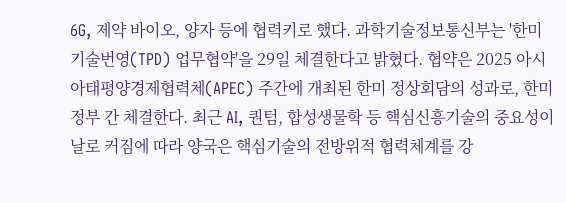6G, 제약 바이오, 양자 등에 협력키로 했다. 과학기술정보통신부는 '한미 기술번영(TPD) 업무협약'을 29일 체결한다고 밝혔다. 협약은 2025 아시아태평양경제협력체(APEC) 주간에 개최된 한미 정상회담의 성과로, 한미 정부 간 체결한다. 최근 AI, 퀀텀, 합성생물학 등 핵심신흥기술의 중요성이 날로 커짐에 따라 양국은 핵심기술의 전방위적 협력체계를 강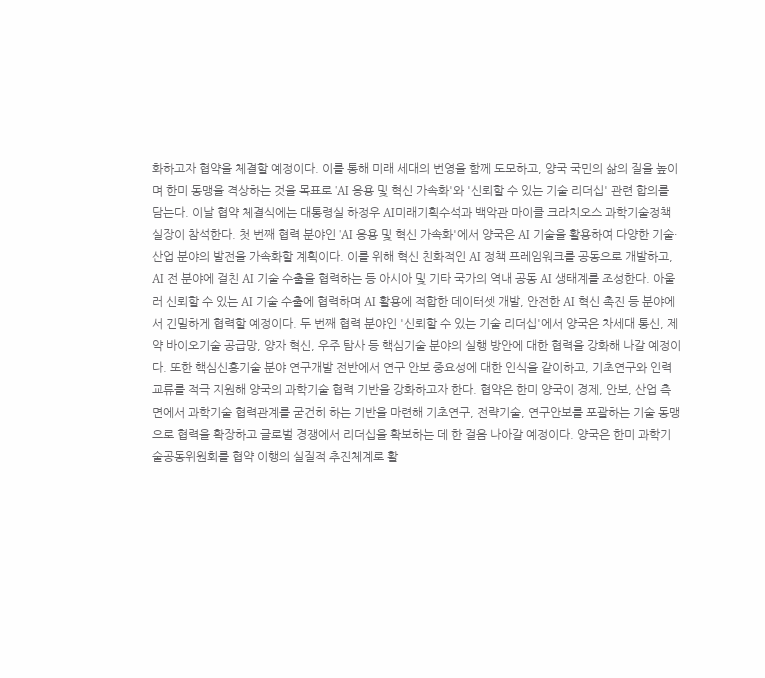화하고자 협약을 체결할 예정이다. 이를 통해 미래 세대의 번영을 함께 도모하고, 양국 국민의 삶의 질을 높이며 한미 동맹을 격상하는 것을 목표로 'AI 응용 및 혁신 가속화'와 '신뢰할 수 있는 기술 리더십' 관련 합의를 담는다. 이날 협약 체결식에는 대통령실 하정우 AI미래기획수석과 백악관 마이클 크라치오스 과학기술정책실장이 참석한다. 첫 번째 협력 분야인 'AI 응용 및 혁신 가속화'에서 양국은 AI 기술을 활용하여 다양한 기술·산업 분야의 발전을 가속화할 계획이다. 이를 위해 혁신 친화적인 AI 정책 프레임워크를 공동으로 개발하고, AI 전 분야에 걸친 AI 기술 수출을 협력하는 등 아시아 및 기타 국가의 역내 공동 AI 생태계를 조성한다. 아울러 신뢰할 수 있는 AI 기술 수출에 협력하며 AI 활용에 적합한 데이터셋 개발, 안전한 AI 혁신 촉진 등 분야에서 긴밀하게 협력할 예정이다. 두 번째 협력 분야인 '신뢰할 수 있는 기술 리더십'에서 양국은 차세대 통신, 제약 바이오기술 공급망, 양자 혁신, 우주 탐사 등 핵심기술 분야의 실행 방안에 대한 협력을 강화해 나갈 예정이다. 또한 핵심신흥기술 분야 연구개발 전반에서 연구 안보 중요성에 대한 인식을 같이하고, 기초연구와 인력교류를 적극 지원해 양국의 과학기술 협력 기반을 강화하고자 한다. 협약은 한미 양국이 경제, 안보, 산업 측면에서 과학기술 협력관계를 굳건히 하는 기반을 마련해 기초연구, 전략기술, 연구안보를 포괄하는 기술 동맹으로 협력을 확장하고 글로벌 경쟁에서 리더십을 확보하는 데 한 걸음 나아갈 예정이다. 양국은 한미 과학기술공동위원회를 협약 이행의 실질적 추진체계로 활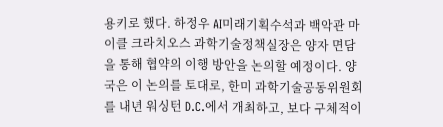용키로 했다. 하정우 AI미래기획수석과 백악관 마이클 크라치오스 과학기술정책실장은 양자 면담을 통해 협약의 이행 방안을 논의할 예정이다. 양국은 이 논의를 토대로, 한미 과학기술공동위원회를 내년 워싱턴 D.C.에서 개최하고, 보다 구체적이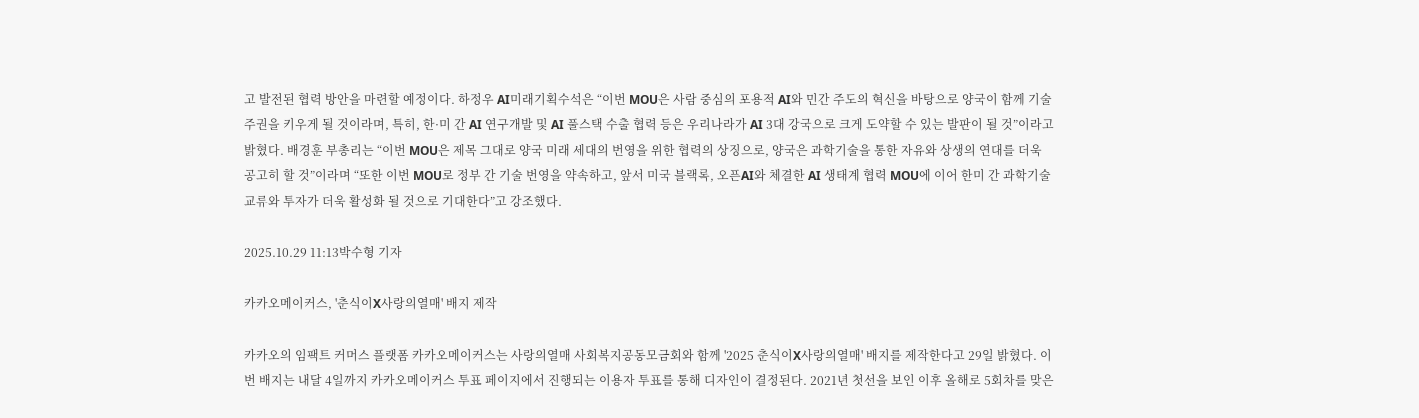고 발전된 협력 방안을 마련할 예정이다. 하정우 AI미래기획수석은 “이번 MOU은 사람 중심의 포용적 AI와 민간 주도의 혁신을 바탕으로 양국이 함께 기술 주권을 키우게 될 것이라며, 특히, 한·미 간 AI 연구개발 및 AI 풀스택 수출 협력 등은 우리나라가 AI 3대 강국으로 크게 도약할 수 있는 발판이 될 것”이라고 밝혔다. 배경훈 부총리는 “이번 MOU은 제목 그대로 양국 미래 세대의 번영을 위한 협력의 상징으로, 양국은 과학기술을 통한 자유와 상생의 연대를 더욱 공고히 할 것”이라며 “또한 이번 MOU로 정부 간 기술 번영을 약속하고, 앞서 미국 블랙록, 오픈AI와 체결한 AI 생태계 협력 MOU에 이어 한미 간 과학기술 교류와 투자가 더욱 활성화 될 것으로 기대한다”고 강조했다.

2025.10.29 11:13박수형 기자

카카오메이커스, '춘식이X사랑의열매' 배지 제작

카카오의 임팩트 커머스 플랫폼 카카오메이커스는 사랑의열매 사회복지공동모금회와 함께 '2025 춘식이X사랑의열매' 배지를 제작한다고 29일 밝혔다. 이번 배지는 내달 4일까지 카카오메이커스 투표 페이지에서 진행되는 이용자 투표를 통해 디자인이 결정된다. 2021년 첫선을 보인 이후 올해로 5회차를 맞은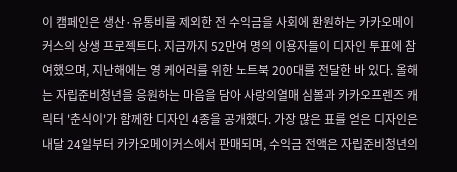이 캠페인은 생산·유통비를 제외한 전 수익금을 사회에 환원하는 카카오메이커스의 상생 프로젝트다. 지금까지 52만여 명의 이용자들이 디자인 투표에 참여했으며, 지난해에는 영 케어러를 위한 노트북 200대를 전달한 바 있다. 올해는 자립준비청년을 응원하는 마음을 담아 사랑의열매 심볼과 카카오프렌즈 캐릭터 '춘식이'가 함께한 디자인 4종을 공개했다. 가장 많은 표를 얻은 디자인은 내달 24일부터 카카오메이커스에서 판매되며, 수익금 전액은 자립준비청년의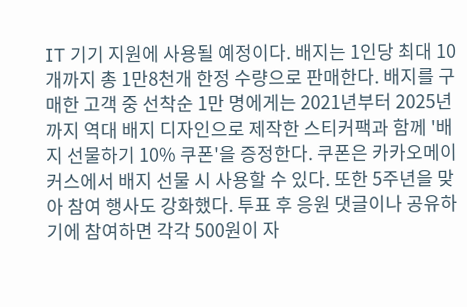IT 기기 지원에 사용될 예정이다. 배지는 1인당 최대 10개까지 총 1만8천개 한정 수량으로 판매한다. 배지를 구매한 고객 중 선착순 1만 명에게는 2021년부터 2025년까지 역대 배지 디자인으로 제작한 스티커팩과 함께 '배지 선물하기 10% 쿠폰'을 증정한다. 쿠폰은 카카오메이커스에서 배지 선물 시 사용할 수 있다. 또한 5주년을 맞아 참여 행사도 강화했다. 투표 후 응원 댓글이나 공유하기에 참여하면 각각 500원이 자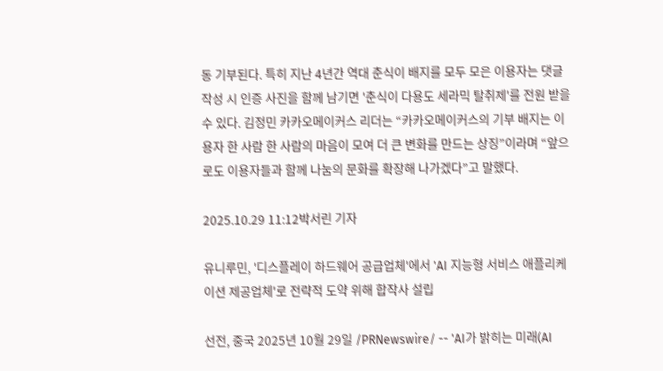동 기부된다. 특히 지난 4년간 역대 춘식이 배지를 모두 모은 이용자는 댓글 작성 시 인증 사진을 함께 남기면 '춘식이 다용도 세라믹 탈취제'를 전원 받을 수 있다. 김정민 카카오메이커스 리더는 “카카오메이커스의 기부 배지는 이용자 한 사람 한 사람의 마음이 모여 더 큰 변화를 만드는 상징”이라며 “앞으로도 이용자들과 함께 나눔의 문화를 확장해 나가겠다”고 말했다.

2025.10.29 11:12박서린 기자

유니루민, '디스플레이 하드웨어 공급업체'에서 'AI 지능형 서비스 애플리케이션 제공업체'로 전략적 도약 위해 합작사 설립

선전, 중국 2025년 10월 29일 /PRNewswire/ -- 'AI가 밝히는 미래(AI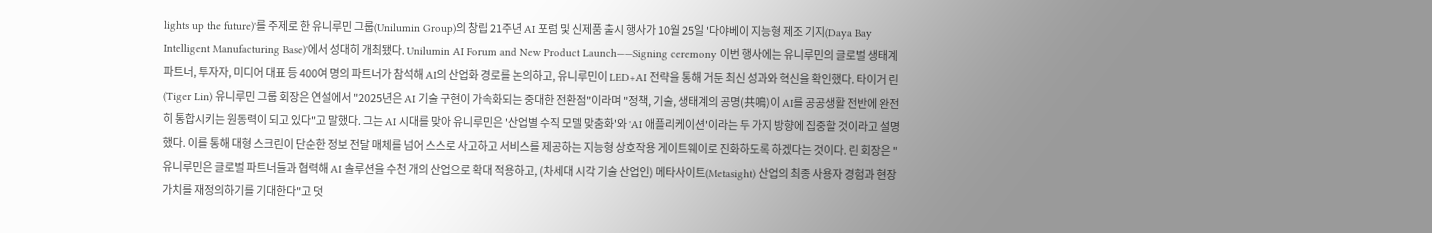lights up the future)'를 주제로 한 유니루민 그룹(Unilumin Group)의 창립 21주년 AI 포럼 및 신제품 출시 행사가 10월 25일 '다야베이 지능형 제조 기지(Daya Bay Intelligent Manufacturing Base)'에서 성대히 개최됐다. Unilumin AI Forum and New Product Launch——Signing ceremony 이번 행사에는 유니루민의 글로벌 생태계 파트너, 투자자, 미디어 대표 등 400여 명의 파트너가 참석해 AI의 산업화 경로를 논의하고, 유니루민이 LED+AI 전략을 통해 거둔 최신 성과와 혁신을 확인했다. 타이거 린(Tiger Lin) 유니루민 그룹 회장은 연설에서 "2025년은 AI 기술 구현이 가속화되는 중대한 전환점"이라며 "정책, 기술, 생태계의 공명(共鳴)이 AI를 공공생활 전반에 완전히 통합시키는 원동력이 되고 있다"고 말했다. 그는 AI 시대를 맞아 유니루민은 '산업별 수직 모델 맞춤화'와 'AI 애플리케이션'이라는 두 가지 방향에 집중할 것이라고 설명했다. 이를 통해 대형 스크린이 단순한 정보 전달 매체를 넘어 스스로 사고하고 서비스를 제공하는 지능형 상호작용 게이트웨이로 진화하도록 하겠다는 것이다. 린 회장은 "유니루민은 글로벌 파트너들과 협력해 AI 솔루션을 수천 개의 산업으로 확대 적용하고, (차세대 시각 기술 산업인) 메타사이트(Metasight) 산업의 최종 사용자 경험과 현장 가치를 재정의하기를 기대한다"고 덧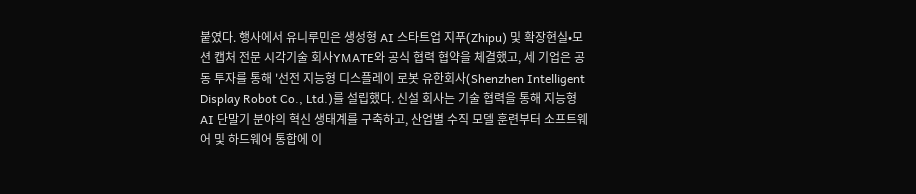붙였다. 행사에서 유니루민은 생성형 AI 스타트업 지푸(Zhipu) 및 확장현실•모션 캡처 전문 시각기술 회사YMATE와 공식 협력 협약을 체결했고, 세 기업은 공동 투자를 통해 '선전 지능형 디스플레이 로봇 유한회사(Shenzhen Intelligent Display Robot Co., Ltd.)를 설립했다. 신설 회사는 기술 협력을 통해 지능형 AI 단말기 분야의 혁신 생태계를 구축하고, 산업별 수직 모델 훈련부터 소프트웨어 및 하드웨어 통합에 이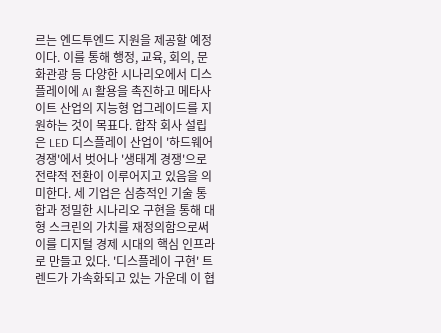르는 엔드투엔드 지원을 제공할 예정이다. 이를 통해 행정, 교육, 회의, 문화관광 등 다양한 시나리오에서 디스플레이에 AI 활용을 촉진하고 메타사이트 산업의 지능형 업그레이드를 지원하는 것이 목표다. 합작 회사 설립은 LED 디스플레이 산업이 '하드웨어 경쟁'에서 벗어나 '생태계 경쟁'으로 전략적 전환이 이루어지고 있음을 의미한다. 세 기업은 심층적인 기술 통합과 정밀한 시나리오 구현을 통해 대형 스크린의 가치를 재정의함으로써 이를 디지털 경제 시대의 핵심 인프라로 만들고 있다. '디스플레이 구현' 트렌드가 가속화되고 있는 가운데 이 협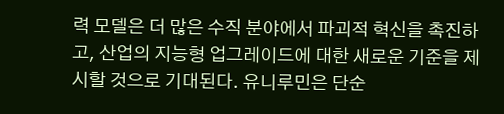력 모델은 더 많은 수직 분야에서 파괴적 혁신을 촉진하고, 산업의 지능형 업그레이드에 대한 새로운 기준을 제시할 것으로 기대된다. 유니루민은 단순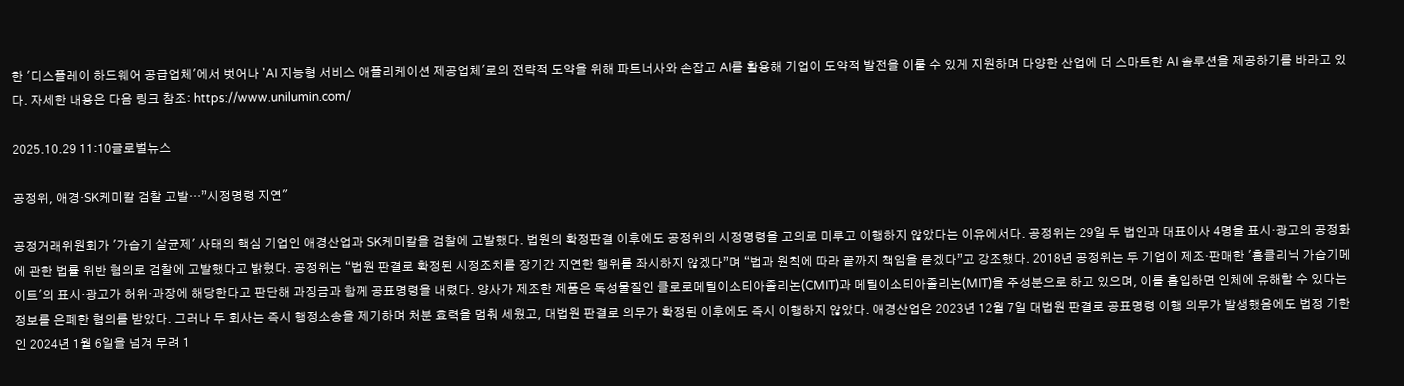한 '디스플레이 하드웨어 공급업체'에서 벗어나 'AI 지능형 서비스 애플리케이션 제공업체'로의 전략적 도약을 위해 파트너사와 손잡고 AI를 활용해 기업이 도약적 발전을 이룰 수 있게 지원하며 다양한 산업에 더 스마트한 AI 솔루션을 제공하기를 바라고 있다. 자세한 내용은 다음 링크 참조: https://www.unilumin.com/

2025.10.29 11:10글로벌뉴스

공정위, 애경·SK케미칼 검찰 고발…”시정명령 지연"

공정거래위원회가 '가습기 살균제' 사태의 핵심 기업인 애경산업과 SK케미칼을 검찰에 고발했다. 법원의 확정판결 이후에도 공정위의 시정명령을 고의로 미루고 이행하지 않았다는 이유에서다. 공정위는 29일 두 법인과 대표이사 4명을 표시·광고의 공정화에 관한 법률 위반 혐의로 검찰에 고발했다고 밝혔다. 공정위는 “법원 판결로 확정된 시정조치를 장기간 지연한 행위를 좌시하지 않겠다”며 “법과 원칙에 따라 끝까지 책임을 묻겠다”고 강조했다. 2018년 공정위는 두 기업이 제조·판매한 '홈클리닉 가습기메이트'의 표시·광고가 허위·과장에 해당한다고 판단해 과징금과 함께 공표명령을 내렸다. 양사가 제조한 제품은 독성물질인 클로로메틸이소티아졸리논(CMIT)과 메틸이소티아졸리논(MIT)을 주성분으로 하고 있으며, 이를 흡입하면 인체에 유해할 수 있다는 정보를 은폐한 혐의를 받았다. 그러나 두 회사는 즉시 행정소송을 제기하며 처분 효력을 멈춰 세웠고, 대법원 판결로 의무가 확정된 이후에도 즉시 이행하지 않았다. 애경산업은 2023년 12월 7일 대법원 판결로 공표명령 이행 의무가 발생했음에도 법정 기한인 2024년 1월 6일을 넘겨 무려 1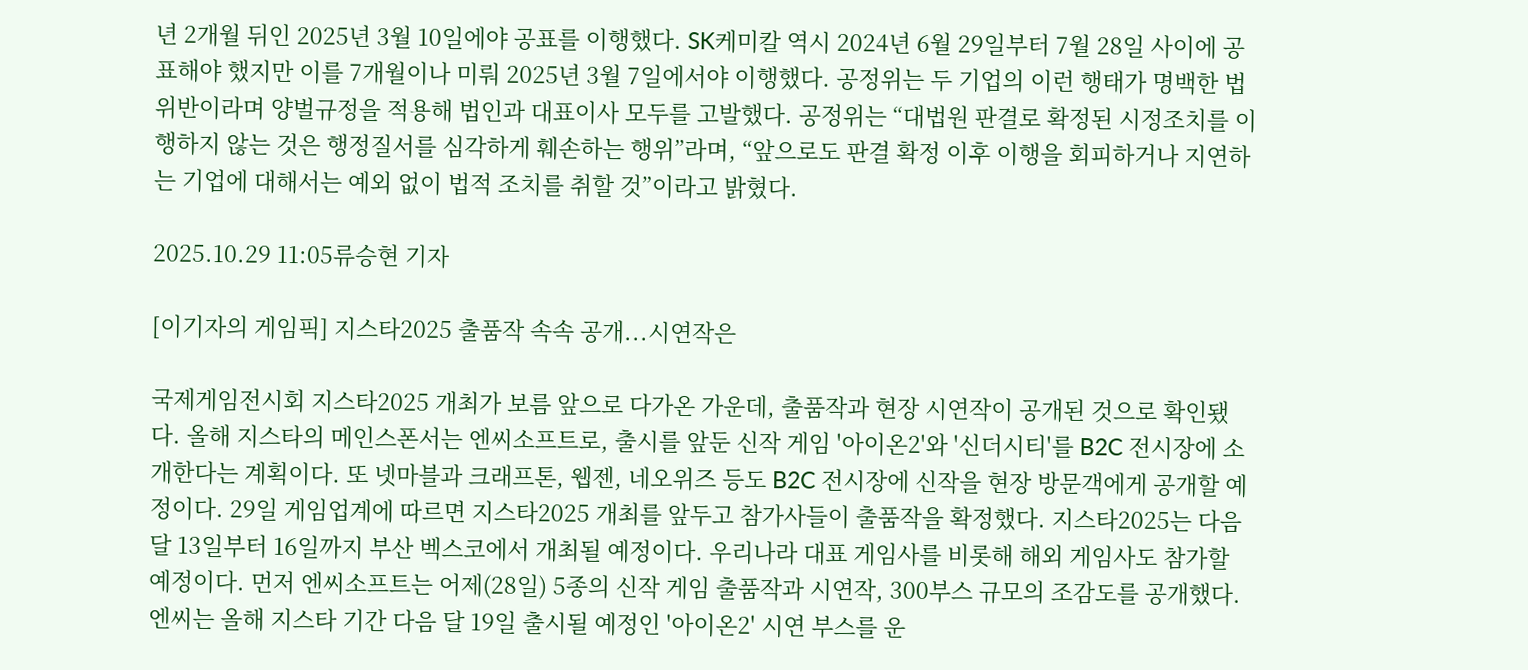년 2개월 뒤인 2025년 3월 10일에야 공표를 이행했다. SK케미칼 역시 2024년 6월 29일부터 7월 28일 사이에 공표해야 했지만 이를 7개월이나 미뤄 2025년 3월 7일에서야 이행했다. 공정위는 두 기업의 이런 행태가 명백한 법 위반이라며 양벌규정을 적용해 법인과 대표이사 모두를 고발했다. 공정위는 “대법원 판결로 확정된 시정조치를 이행하지 않는 것은 행정질서를 심각하게 훼손하는 행위”라며, “앞으로도 판결 확정 이후 이행을 회피하거나 지연하는 기업에 대해서는 예외 없이 법적 조치를 취할 것”이라고 밝혔다.

2025.10.29 11:05류승현 기자

[이기자의 게임픽] 지스타2025 출품작 속속 공개...시연작은

국제게임전시회 지스타2025 개최가 보름 앞으로 다가온 가운데, 출품작과 현장 시연작이 공개된 것으로 확인됐다. 올해 지스타의 메인스폰서는 엔씨소프트로, 출시를 앞둔 신작 게임 '아이온2'와 '신더시티'를 B2C 전시장에 소개한다는 계획이다. 또 넷마블과 크래프톤, 웹젠, 네오위즈 등도 B2C 전시장에 신작을 현장 방문객에게 공개할 예정이다. 29일 게임업계에 따르면 지스타2025 개최를 앞두고 참가사들이 출품작을 확정했다. 지스타2025는 다음 달 13일부터 16일까지 부산 벡스코에서 개최될 예정이다. 우리나라 대표 게임사를 비롯해 해외 게임사도 참가할 예정이다. 먼저 엔씨소프트는 어제(28일) 5종의 신작 게임 출품작과 시연작, 300부스 규모의 조감도를 공개했다. 엔씨는 올해 지스타 기간 다음 달 19일 출시될 예정인 '아이온2' 시연 부스를 운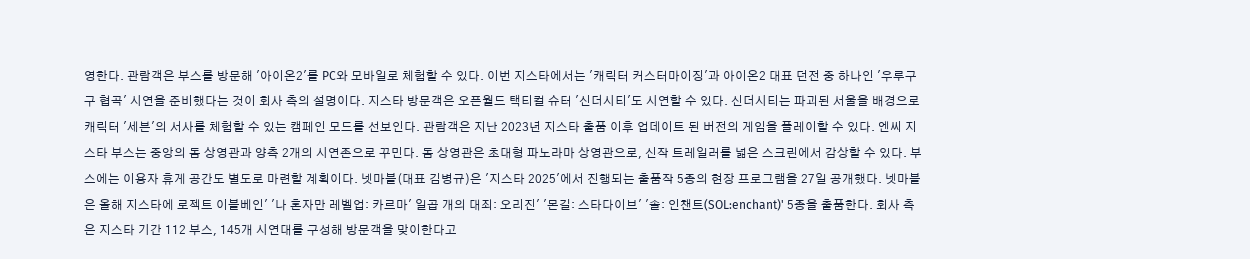영한다. 관람객은 부스를 방문해 '아이온2'를 PC와 모바일로 체험할 수 있다. 이번 지스타에서는 '캐릭터 커스터마이징'과 아이온2 대표 던전 중 하나인 '우루구구 협곡' 시연을 준비했다는 것이 회사 측의 설명이다. 지스타 방문객은 오픈월드 택티컬 슈터 '신더시티'도 시연할 수 있다. 신더시티는 파괴된 서울을 배경으로 캐릭터 '세븐'의 서사를 체험할 수 있는 캠페인 모드를 선보인다. 관람객은 지난 2023년 지스타 출품 이후 업데이트 된 버전의 게임을 플레이할 수 있다. 엔씨 지스타 부스는 중앙의 돔 상영관과 양측 2개의 시연존으로 꾸민다. 돔 상영관은 초대형 파노라마 상영관으로, 신작 트레일러를 넓은 스크린에서 감상할 수 있다. 부스에는 이용자 휴게 공간도 별도로 마련할 계획이다. 넷마블(대표 김병규)은 '지스타 2025'에서 진행되는 출품작 5종의 현장 프로그램을 27일 공개했다. 넷마블은 올해 지스타에 로젝트 이블베인' '나 혼자만 레벨업: 카르마' 일곱 개의 대죄: 오리진' '몬길: 스타다이브' '솔: 인챈트(SOL:enchant)' 5종을 출품한다. 회사 측은 지스타 기간 112 부스, 145개 시연대를 구성해 방문객을 맞이한다고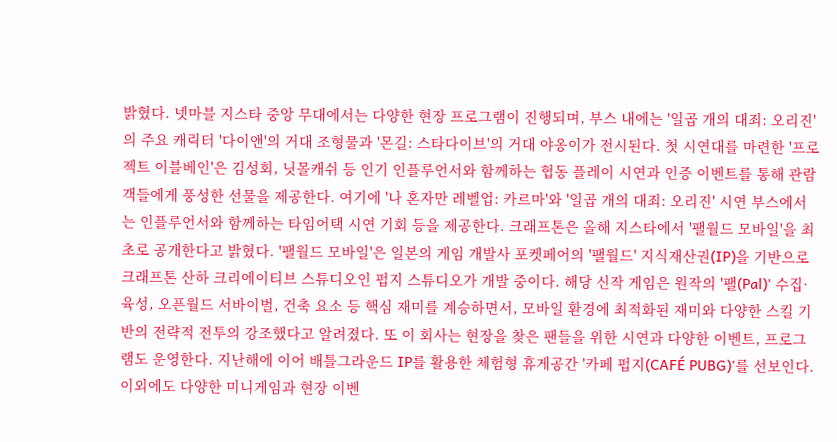밝혔다. 넷마블 지스타 중앙 무대에서는 다양한 현장 프로그램이 진행되며, 부스 내에는 '일곱 개의 대죄: 오리진'의 주요 캐릭터 '다이앤'의 거대 조형물과 '몬길: 스타다이브'의 거대 야옹이가 전시된다. 첫 시연대를 마련한 '프로젝트 이블베인'은 김성회, 닛몰캐쉬 등 인기 인플루언서와 함께하는 협동 플레이 시연과 인증 이벤트를 통해 관람객들에게 풍성한 선물을 제공한다. 여기에 '나 혼자만 레벨업: 카르마'와 '일곱 개의 대죄: 오리진' 시연 부스에서는 인플루언서와 함께하는 타임어택 시연 기회 등을 제공한다. 크래프톤은 올해 지스타에서 '팰월드 모바일'을 최초로 공개한다고 밝혔다. '팰월드 모바일'은 일본의 게임 개발사 포켓페어의 '팰월드' 지식재산권(IP)을 기반으로 크래프톤 산하 크리에이티브 스튜디오인 펍지 스튜디오가 개발 중이다. 해당 신작 게임은 원작의 '팰(Pal)' 수집·육성, 오픈월드 서바이벌, 건축 요소 등 핵심 재미를 계승하면서, 모바일 환경에 최적화된 재미와 다양한 스킬 기반의 전략적 전투의 강조했다고 알려졌다. 또 이 회사는 현장을 찾은 팬들을 위한 시연과 다양한 이벤트, 프로그램도 운영한다. 지난해에 이어 배틀그라운드 IP를 활용한 체험형 휴게공간 '카페 펍지(CAFÉ PUBG)'를 선보인다. 이외에도 다양한 미니게임과 현장 이벤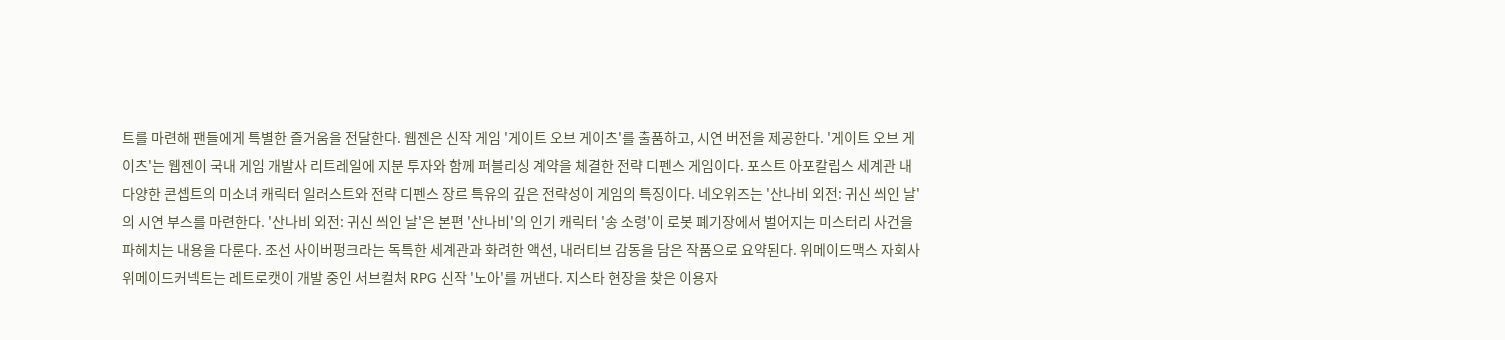트를 마련해 팬들에게 특별한 즐거움을 전달한다. 웹젠은 신작 게임 '게이트 오브 게이츠'를 출품하고, 시연 버전을 제공한다. '게이트 오브 게이츠'는 웹젠이 국내 게임 개발사 리트레일에 지분 투자와 함께 퍼블리싱 계약을 체결한 전략 디펜스 게임이다. 포스트 아포칼립스 세계관 내 다양한 콘셉트의 미소녀 캐릭터 일러스트와 전략 디펜스 장르 특유의 깊은 전략성이 게임의 특징이다. 네오위즈는 '산나비 외전: 귀신 씌인 날'의 시연 부스를 마련한다. '산나비 외전: 귀신 씌인 날'은 본편 '산나비'의 인기 캐릭터 '송 소령'이 로봇 폐기장에서 벌어지는 미스터리 사건을 파헤치는 내용을 다룬다. 조선 사이버펑크라는 독특한 세계관과 화려한 액션, 내러티브 감동을 담은 작품으로 요약된다. 위메이드맥스 자회사 위메이드커넥트는 레트로캣이 개발 중인 서브컬처 RPG 신작 '노아'를 꺼낸다. 지스타 현장을 찾은 이용자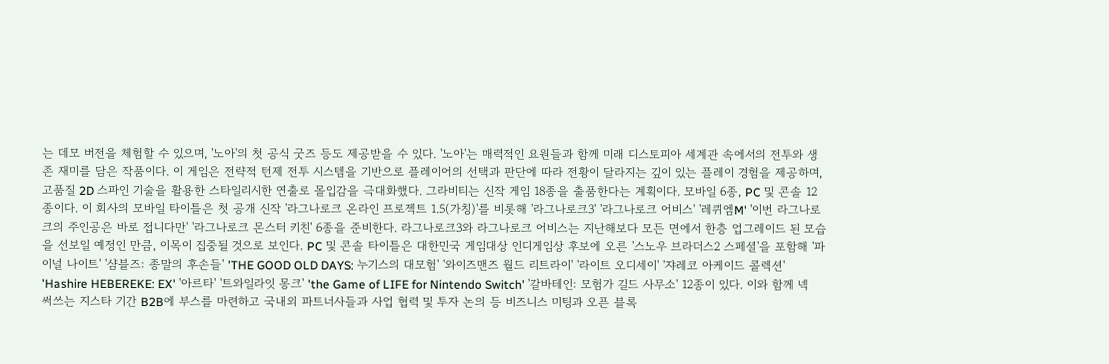는 데모 버전을 체험할 수 있으며, '노아'의 첫 공식 굿즈 등도 제공받을 수 있다. '노아'는 매력적인 요원들과 함께 미래 디스토피아 세계관 속에서의 전투와 생존 재미를 담은 작품이다. 이 게임은 전략적 턴제 전투 시스템을 기반으로 플레이어의 선택과 판단에 따라 전황이 달라지는 깊이 있는 플레이 경험을 제공하며, 고품질 2D 스파인 기술을 활용한 스타일리시한 연출로 몰입감을 극대화했다. 그라비티는 신작 게임 18종을 출품한다는 계획이다. 모바일 6종, PC 및 콘솔 12종이다. 이 회사의 모바일 타이틀은 첫 공개 신작 '라그나로크 온라인 프로젝트 1.5(가칭)'를 비롯해 '라그나로크3' '라그나로크 어비스' '레퀴엠M' '이번 라그나로크의 주인공은 바로 접니다만' '라그나로크 몬스터 키친' 6종을 준비한다. 라그나로크3와 라그나로크 어비스는 지난해보다 모든 면에서 한층 업그레이드 된 모습을 선보일 예정인 만큼, 이목이 집중될 것으로 보인다. PC 및 콘솔 타이틀은 대한민국 게임대상 인디게임상 후보에 오른 '스노우 브라더스2 스페셜'을 포함해 '파이널 나이트' '샴블즈: 종말의 후손들' 'THE GOOD OLD DAYS: 누기스의 대모험' '와이즈맨즈 월드 리트라이' '라이트 오디세이' '쟈레코 아케이드 콜렉션' 'Hashire HEBEREKE: EX' '아르타' '트와일라잇 몽크' 'the Game of LIFE for Nintendo Switch' '갈바테인: 모험가 길드 사무소' 12종이 있다. 이와 함께 넥써쓰는 지스타 기간 B2B에 부스를 마련하고 국내외 파트너사들과 사업 협력 및 투자 논의 등 비즈니스 미팅과 오픈 블록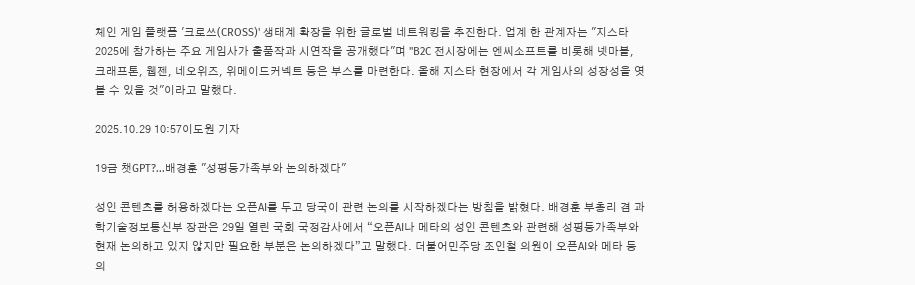체인 게임 플랫폼 '크로쓰(CROSS)' 생태계 확장을 위한 글로벌 네트워킹을 추진한다. 업계 한 관계자는 "지스타2025에 참가하는 주요 게임사가 출품작과 시연작을 공개했다"며 "B2C 전시장에는 엔씨소프트를 비롯해 넷마블, 크래프톤, 웹젠, 네오위즈, 위메이드커넥트 등은 부스를 마련한다. 올해 지스타 현장에서 각 게임사의 성장성을 엿볼 수 있을 것"이라고 말했다.

2025.10.29 10:57이도원 기자

19금 챗GPT?...배경훈 "성평등가족부와 논의하겠다"

성인 콘텐츠를 허용하겠다는 오픈AI를 두고 당국이 관련 논의를 시작하겠다는 방침을 밝혔다. 배경훈 부총리 겸 과학기술정보통신부 장관은 29일 열린 국회 국정감사에서 “오픈AI나 메타의 성인 콘텐츠와 관련해 성평등가족부와 현재 논의하고 있지 않지만 필요한 부분은 논의하겠다”고 말했다. 더불어민주당 조인철 의원이 오픈AI와 메타 등의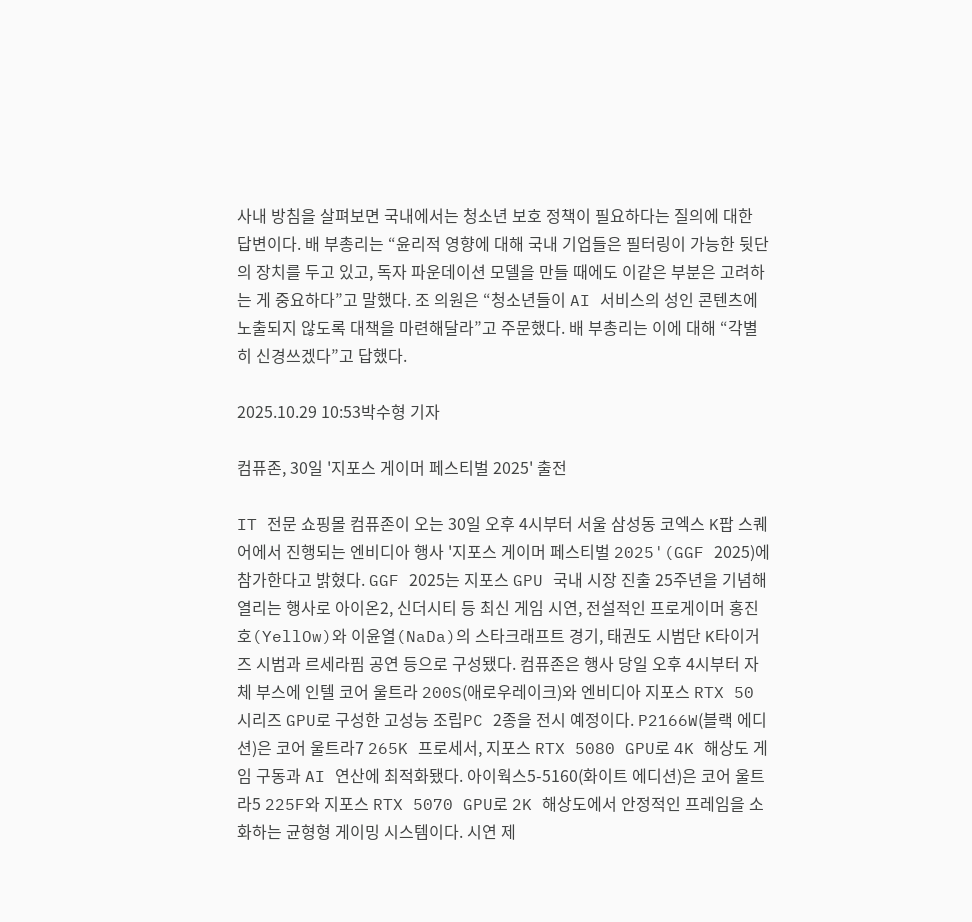사내 방침을 살펴보면 국내에서는 청소년 보호 정책이 필요하다는 질의에 대한 답변이다. 배 부총리는 “윤리적 영향에 대해 국내 기업들은 필터링이 가능한 뒷단의 장치를 두고 있고, 독자 파운데이션 모델을 만들 때에도 이같은 부분은 고려하는 게 중요하다”고 말했다. 조 의원은 “청소년들이 AI 서비스의 성인 콘텐츠에 노출되지 않도록 대책을 마련해달라”고 주문했다. 배 부총리는 이에 대해 “각별히 신경쓰겠다”고 답했다.

2025.10.29 10:53박수형 기자

컴퓨존, 30일 '지포스 게이머 페스티벌 2025' 출전

IT 전문 쇼핑몰 컴퓨존이 오는 30일 오후 4시부터 서울 삼성동 코엑스 K팝 스퀘어에서 진행되는 엔비디아 행사 '지포스 게이머 페스티벌 2025'(GGF 2025)에 참가한다고 밝혔다. GGF 2025는 지포스 GPU 국내 시장 진출 25주년을 기념해 열리는 행사로 아이온2, 신더시티 등 최신 게임 시연, 전설적인 프로게이머 홍진호(YellOw)와 이윤열(NaDa)의 스타크래프트 경기, 태권도 시범단 K타이거즈 시범과 르세라핌 공연 등으로 구성됐다. 컴퓨존은 행사 당일 오후 4시부터 자체 부스에 인텔 코어 울트라 200S(애로우레이크)와 엔비디아 지포스 RTX 50 시리즈 GPU로 구성한 고성능 조립PC 2종을 전시 예정이다. P2166W(블랙 에디션)은 코어 울트라7 265K 프로세서, 지포스 RTX 5080 GPU로 4K 해상도 게임 구동과 AI 연산에 최적화됐다. 아이웍스5-5160(화이트 에디션)은 코어 울트라5 225F와 지포스 RTX 5070 GPU로 2K 해상도에서 안정적인 프레임을 소화하는 균형형 게이밍 시스템이다. 시연 제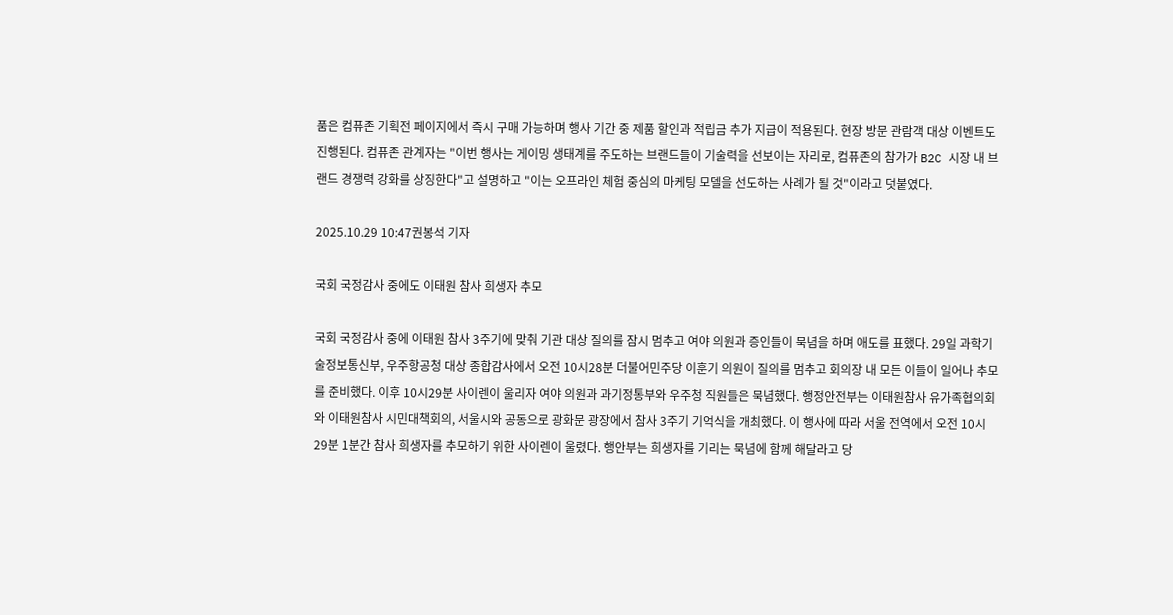품은 컴퓨존 기획전 페이지에서 즉시 구매 가능하며 행사 기간 중 제품 할인과 적립금 추가 지급이 적용된다. 현장 방문 관람객 대상 이벤트도 진행된다. 컴퓨존 관계자는 "이번 행사는 게이밍 생태계를 주도하는 브랜드들이 기술력을 선보이는 자리로, 컴퓨존의 참가가 B2C 시장 내 브랜드 경쟁력 강화를 상징한다"고 설명하고 "이는 오프라인 체험 중심의 마케팅 모델을 선도하는 사례가 될 것"이라고 덧붙였다.

2025.10.29 10:47권봉석 기자

국회 국정감사 중에도 이태원 참사 희생자 추모

국회 국정감사 중에 이태원 참사 3주기에 맞춰 기관 대상 질의를 잠시 멈추고 여야 의원과 증인들이 묵념을 하며 애도를 표했다. 29일 과학기술정보통신부, 우주항공청 대상 종합감사에서 오전 10시28분 더불어민주당 이훈기 의원이 질의를 멈추고 회의장 내 모든 이들이 일어나 추모를 준비했다. 이후 10시29분 사이렌이 울리자 여야 의원과 과기정통부와 우주청 직원들은 묵념했다. 행정안전부는 이태원참사 유가족협의회와 이태원참사 시민대책회의, 서울시와 공동으로 광화문 광장에서 참사 3주기 기억식을 개최했다. 이 행사에 따라 서울 전역에서 오전 10시29분 1분간 참사 희생자를 추모하기 위한 사이렌이 울렸다. 행안부는 희생자를 기리는 묵념에 함께 해달라고 당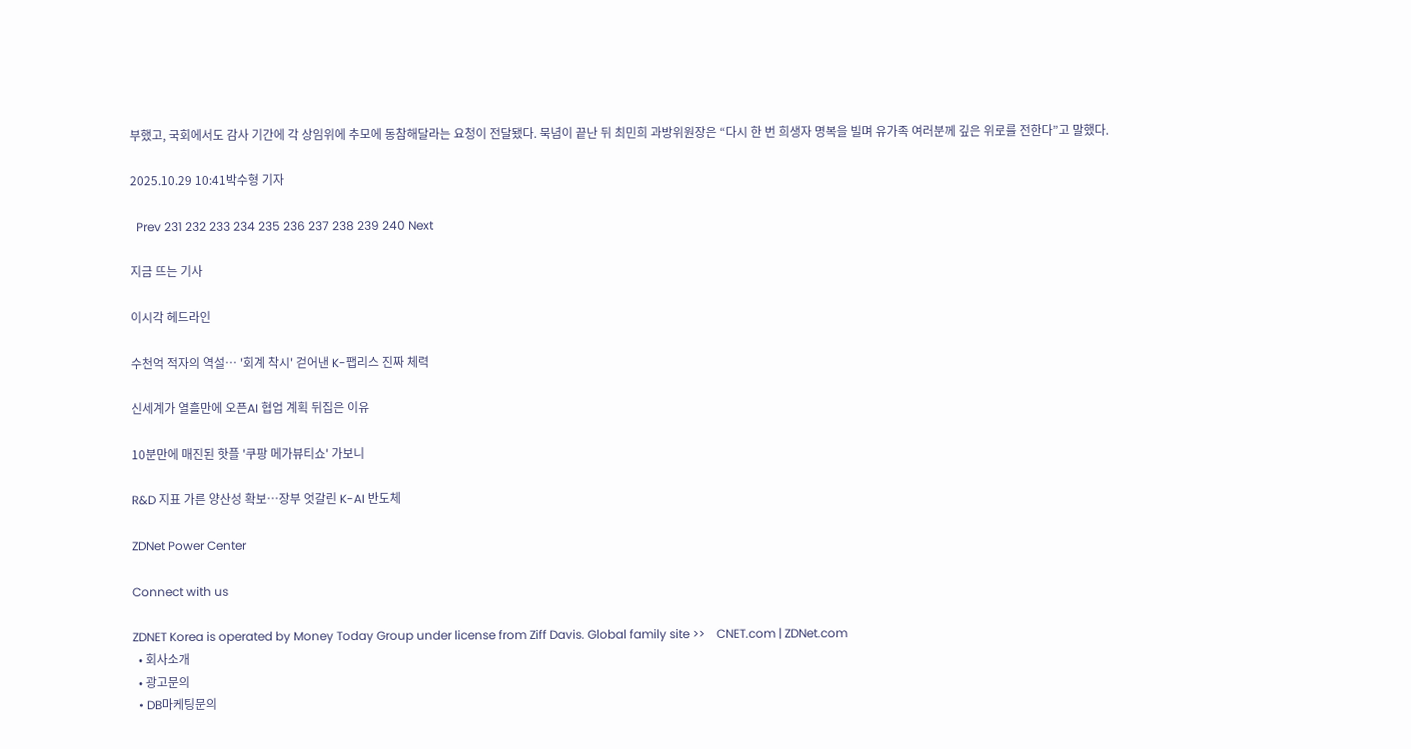부했고, 국회에서도 감사 기간에 각 상임위에 추모에 동참해달라는 요청이 전달됐다. 묵념이 끝난 뒤 최민희 과방위원장은 “다시 한 번 희생자 명복을 빌며 유가족 여러분께 깊은 위로를 전한다”고 말했다.

2025.10.29 10:41박수형 기자

  Prev 231 232 233 234 235 236 237 238 239 240 Next

지금 뜨는 기사

이시각 헤드라인

수천억 적자의 역설… '회계 착시' 걷어낸 K-팹리스 진짜 체력

신세계가 열흘만에 오픈AI 협업 계획 뒤집은 이유

10분만에 매진된 핫플 '쿠팡 메가뷰티쇼' 가보니

R&D 지표 가른 양산성 확보…장부 엇갈린 K-AI 반도체

ZDNet Power Center

Connect with us

ZDNET Korea is operated by Money Today Group under license from Ziff Davis. Global family site >>    CNET.com | ZDNet.com
  • 회사소개
  • 광고문의
  • DB마케팅문의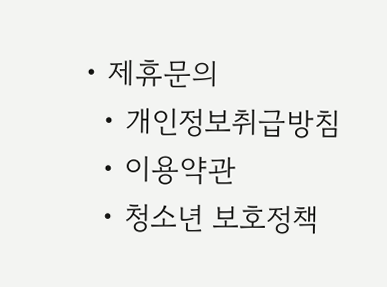• 제휴문의
  • 개인정보취급방침
  • 이용약관
  • 청소년 보호정책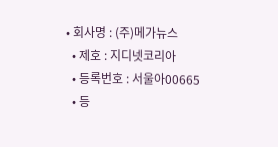• 회사명 : (주)메가뉴스
  • 제호 : 지디넷코리아
  • 등록번호 : 서울아00665
  • 등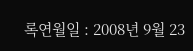록연월일 : 2008년 9월 23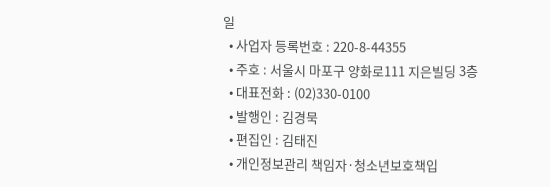일
  • 사업자 등록번호 : 220-8-44355
  • 주호 : 서울시 마포구 양화로111 지은빌딩 3층
  • 대표전화 : (02)330-0100
  • 발행인 : 김경묵
  • 편집인 : 김태진
  • 개인정보관리 책임자·청소년보호책입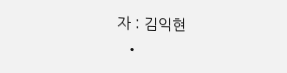자 : 김익현
  •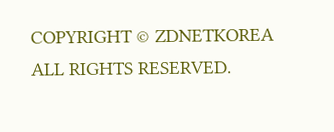COPYRIGHT © ZDNETKOREA ALL RIGHTS RESERVED.